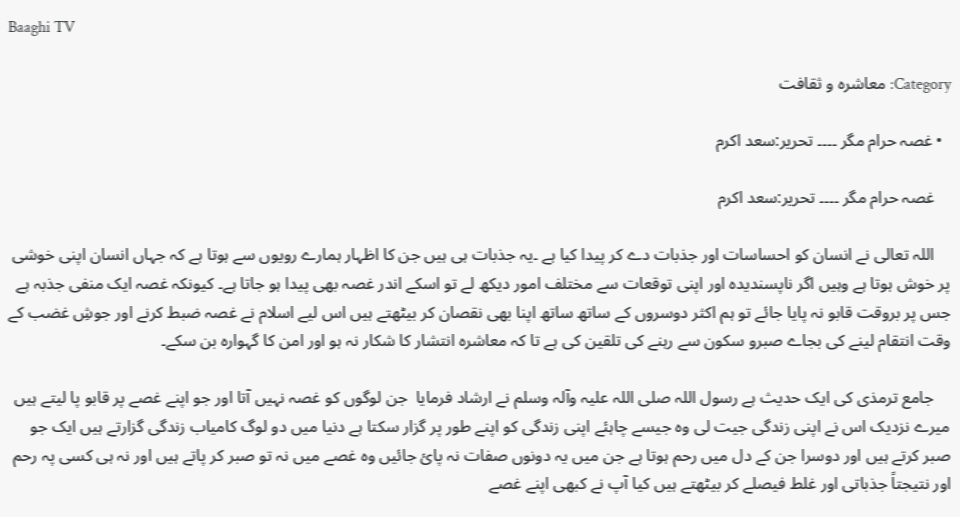Baaghi TV

Category: معاشرہ و ثقافت

  • غصہ حرام مگر ۔۔۔۔ تحریر:سعد اکرم

    غصہ حرام مگر ۔۔۔۔ تحریر:سعد اکرم

    اللہ تعالی نے انسان کو احساسات اور جذبات دے کر پیدا کیا ہے ۔یہ جذبات ہی ہیں جن کا اظہار ہمارے رویوں سے ہوتا ہے کہ جہاں انسان اپنی خوشی پر خوش ہوتا ہے وہیں اگر ناپسندیدہ اور اپنی توقعات سے مختلف امور دیکھ لے تو اسکے اندر غصہ بھی پیدا ہو جاتا ہے۔ کیونکہ غصہ ایک منفی جذبہ ہے جس پر بروقت قابو نہ پایا جائے تو ہم اکثر دوسروں کے ساتھ ساتھ اپنا بھی نقصان کر بیٹھتے ہیں اس لیے اسلام نے غصہ ضبط کرنے اور جوشِ غضب کے وقت انتقام لینے کی بجاے صبرو سکون سے رہنے کی تلقین کی ہے تا کہ معاشرہ انتشار کا شکار نہ ہو اور امن کا گہوارہ بن سکے۔

    جامع ترمذی کی ایک حدیث ہے رسول اللہ صلی اللہ علیہ وآلہ وسلم نے ارشاد فرمایا  جن لوگوں کو غصہ نہیں آتا اور جو اپنے غصے پر قابو پا لیتے ہیں میرے نزدیک اس نے اپنی زندگی جیت لی وہ جیسے چاہئے اپنی زندگی کو اپنے طور پر گزار سکتا ہے دنیا میں دو لوگ کامیاب زندگی گزارتے ہیں ایک جو صبر کرتے ہیں اور دوسرا جن کے دل میں رحم ہوتا ہے جن میں یہ دونوں صفات نہ پائ جائیں وہ غصے میں نہ تو صبر کر پاتے ہیں اور نہ ہی کسی پہ رحم  اور نتیجتاً جذباتی اور غلط فیصلے کر بیٹھتے ہیں کیا آپ نے کبھی اپنے غصے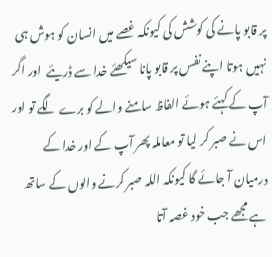پر قابو پانے کی کوشش کی کیونکہ غصے میں انسان کو ہوش ہی نہیں ہوتا اپنے نفس پر قابو پانا سیکھئے خدا سے ڈریئے  اور اگر آپ کے کہئے ہوئے الفاظ سامنے والے کو برے لگے تو اور اس نے صبر کر لیا تو معاملہ پھر آپ کے اور خدا کے درمیان آ جائے گا کیونکہ اللہ صبر کرنے والوں کے ساتھ ہے مجھے جب خود غصہ آتا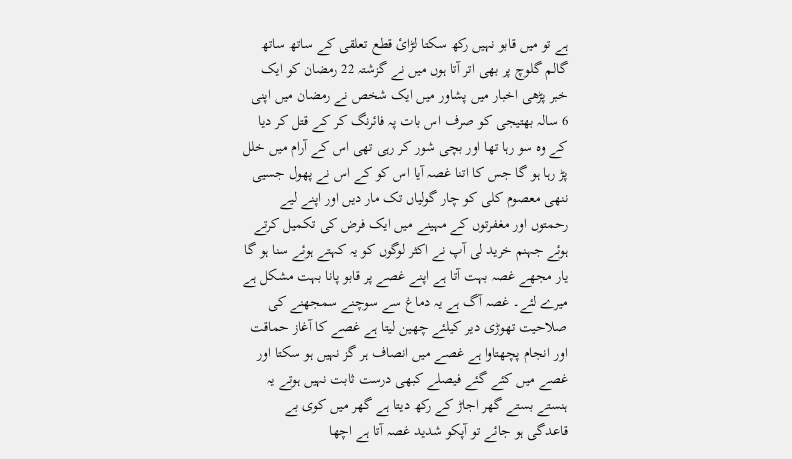ہے تو میں قابو نہیں رکھ سکتا لڑائ قطع تعلقی کے ساتھ ساتھ گالم گلوچ پر بھی اتر آتا ہوں میں نے گزشتہ 22 رمضان کو ایک خبر پڑھی اخبار میں پشاور میں ایک شخص نے رمضان میں اپنی 6 سالہ بھتیجی کو صرف اس بات پہ فائرنگ کر کے قتل کر دیا کے وہ سو رہا تھا اور بچی شور کر رہی تھی اس کے آرام میں خلل پڑ رہا ہو گا جس کا اتنا غصہ آیا اس کو کے اس نے پھول جسیی ننھی معصوم کلی کو چار گولیاں تک مار دیں اور اپنے لیے رحمتوں اور مغفرتوں کے مہینے میں ایک فرض کی تکمیل کرتے ہوئے جہنم خرید لی آپ نے اکثر لوگوں کو یہ کہتے ہوئے سنا ہو گا یار مجھے غصہ بہت آتا ہے اپنے غصے پر قابو پانا بہت مشکل ہے میرے لئے۔ غصہ آگ ہے یہ دماغ سے سوچنے سمجھنے کی صلاحیت تھوڑی دیر کیلئے چھین لیتا ہے غصے کا آغاز حماقت اور انجام پچھتاوا ہے غصے میں انصاف ہر گز نہیں ہو سکتا اور غصے میں کئے گئے فیصلے کبھی درست ثابت نہیں ہوتے یہ ہنستے بستے گھر اجاڑ کے رکھ دیتا ہے گھر میں کوی بے قاعدگی ہو جائے تو آپکو شدید غصہ آتا ہے اچھا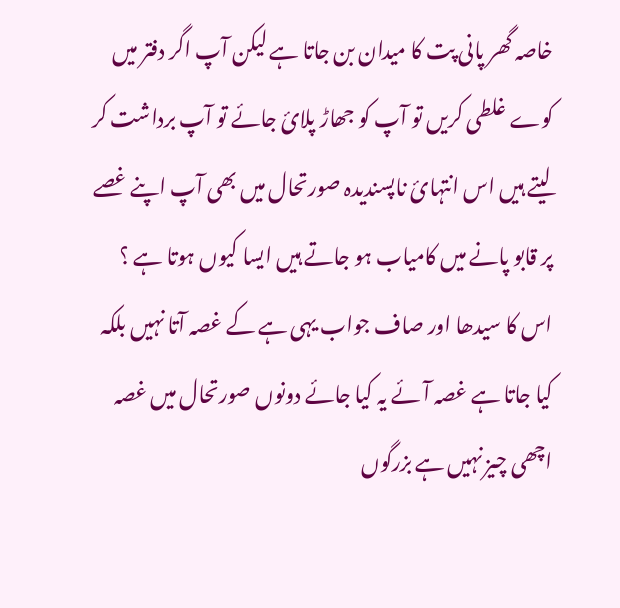خاصہ گھر پانی پت کا میدان بن جاتا ہے لیکن آپ اگر دفتر میں کوے غلطی کریں تو آپ کو جھاڑ پلائ جائے تو آپ برداشت کر لیتے ہیں اس انتہائ ناپسندیدہ صورتحال میں بھی آپ اپنے غصے پر قابو پانے میں کامیاب ہو جاتے ہیں ایسا کیوں ہوتا ہے ؟ اس کا سیدھا اور صاف جواب یہی ہے کے غصہ آتا نہیں بلکہ کیا جاتا ہے غصہ آئے یہ کیا جائے دونوں صورتحال میں غصہ اچھی چیز نہیں ہے بزرگوں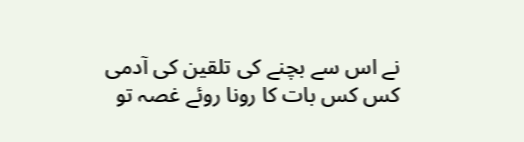نے اس سے بچنے کی تلقین کی آدمی کس کس بات کا رونا روئے غصہ تو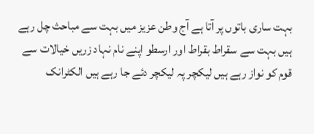بہت ساری باتوں پر آتا ہے آج وطن عزیز میں بہت سے مباحث چل رہے ہیں بہت سے سقراط بقراط اور ارسطو اپنے نام نہاد زریں خیالات سے قوم کو نواز رہے ہیں لیکچر پہ لیکچر دئے جا رہے ہیں الکٹرانک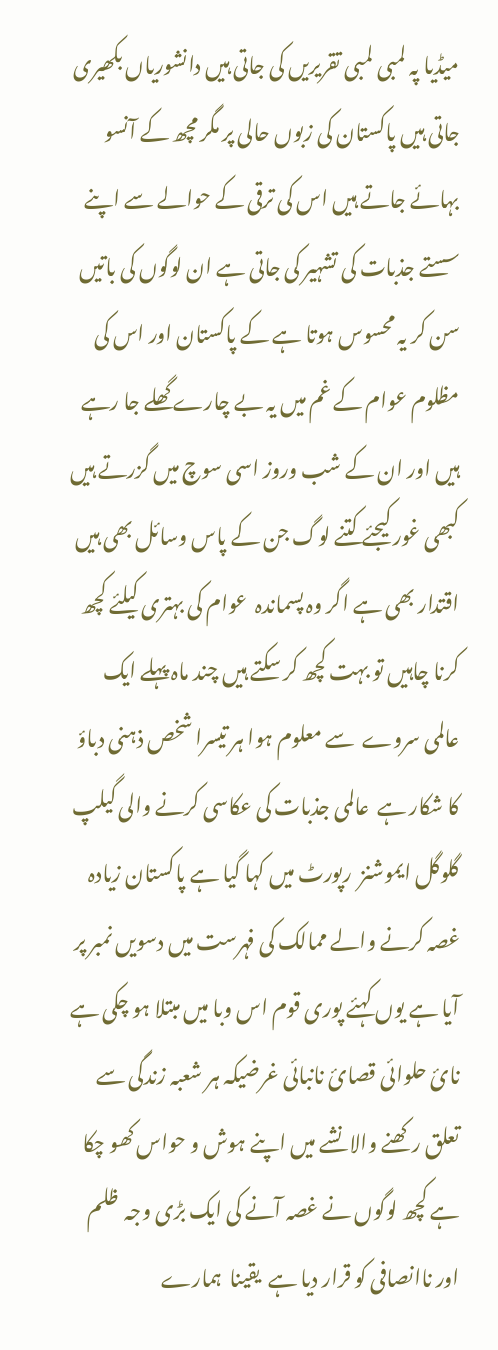میڈیا پہ لمبی لمبی تقریریں کی جاتی ہیں دانشوریاں بکھیری جاتی ہیں پاکستان کی زبوں حالی پر مگر مچھ کے آنسو بہائے جاتے ہیں اس کی ترقی کے حوالے سے اپنے سستے جذبات کی تشہیر کی جاتی ہے ان لوگوں کی باتیں سن کر یہ محسوس ہوتا ہے کے پاکستان اور اس کی مظلوم عوام کے غم میں یہ بے چارے گھلے جا رہے ہیں اور ان کے شب وروز اسی سوچ میں گزرتے ہیں کبھی غور کیجئے کتنے لوگ جن کے پاس وسائل بھی ہیں اقتدار بھی ہے اگر وہ پسماندہ  عوام کی بہتری کیلئے کچھ کرنا چاہیں تو بہت کچھ کر سکتے ہیں چند ماہ پہلے ایک عالمی سروے  سے معلوم ہوا ہر تیسرا شخص ذہنی دباؤ کا شکار ہے  عالمی جذبات کی عکاسی کرنے والی گیلپ گلوگل ایموشنز  رپورٹ میں کہا گیا ہے پاکستان زیادہ غصہ کرنے والے ممالک کی فہرست میں دسویں نمبر پر آیا ہے یوں کہئے پوری قوم اس وبا میں مبتلا ہو چکی ہے نائ حلوائی قصائ نانبائی غرضیکہ ہر شعبہ زندگی سے تعلق رکھنے والا نشے میں اپنے ہوش و حواس کھو چکا ہے کچھ لوگوں نے غصہ آنے کی ایک بڑی وجہ  ظلم اور ناانصافی کو قرار دیا ہے  یقینا  ہمارے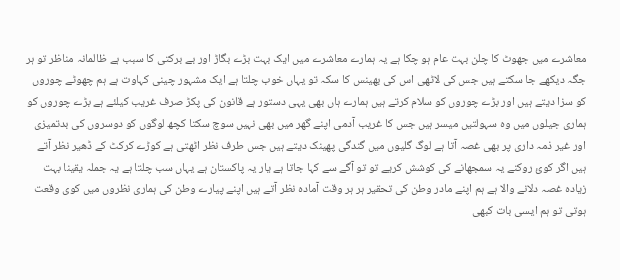معاشرے میں جھوٹ کا چلن بہت عام ہو چکا ہے یہ ہمارے معاشرے میں ایک بہت بڑے بگاڑ اور بے برکتی کا سبب ہے ظالمانہ مناظر تو ہر جگہ دیکھے جا سکتے ہیں جس کی لاٹھی اس کی بھینس کا سکہ تو یہاں خوب چلتا ہے ایک مشہور چینی کہاوت ہے ہم چھوٹے چوروں کو سزا دیتے ہیں اور بڑے چوروں کو سلام کرتے ہیں ہمارے ہاں بھی یہی دستور ہے قانون کی پکڑ صرف غریب کیلئے ہے بڑے چوروں کو ہماری جیلوں میں وہ سہولتیں میسر ہیں جس کا غریب آدمی اپنے گھر میں بھی نہیں سوچ سکتا کچھ لوگوں کو دوسروں کی بدتمیزی اور غیر ذمہ داری پر بھی غصہ آتا ہے لوگ گلیوں میں گندگی پھینک دیتے ہیں جس طرف نظر اٹھتی ہے کوڑے کرکٹ کے ڈھیر نظر آتے ہیں اگر کوئ روکنے یہ سمجھانے کی کوشش کریے تو تو آگے سے کہا جاتا ہے یار یہ پاکستان ہے یہاں سب چلتا ہے یہ جملہ یقینا بہت زیادہ غصہ دلانے والا ہے ہم اپنے مادر وطن کی تحقیر ہر ہر وقت آمادہ نظر آتے ہیں اپنے پیارے وطن کی ہماری نظروں میں کوی وقعت ہوتی تو ہم ایسی بات کبھی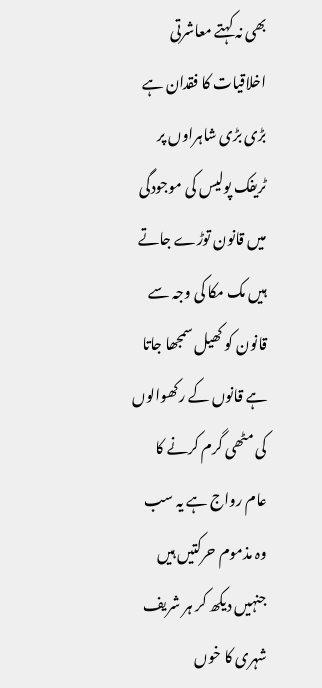بھی نہ کہتے معاشرتی اخلاقیات کا فقدان ہے بڑی بڑی شاہراوں پر ٹریفک پولیس کی موجودگی میں قانون توڑے جاتے ہیں مک مکا کی وجہ سے قانون کو کھیل سمجھا جاتا ہے قانوں کے رکھوالوں کی مٹھی گرم کرنے کا عام رواج ہے یہ سب وہ مذموم حرکتیں ہیں جنہیں دیکھ کر ہر شریف شہری کا خوں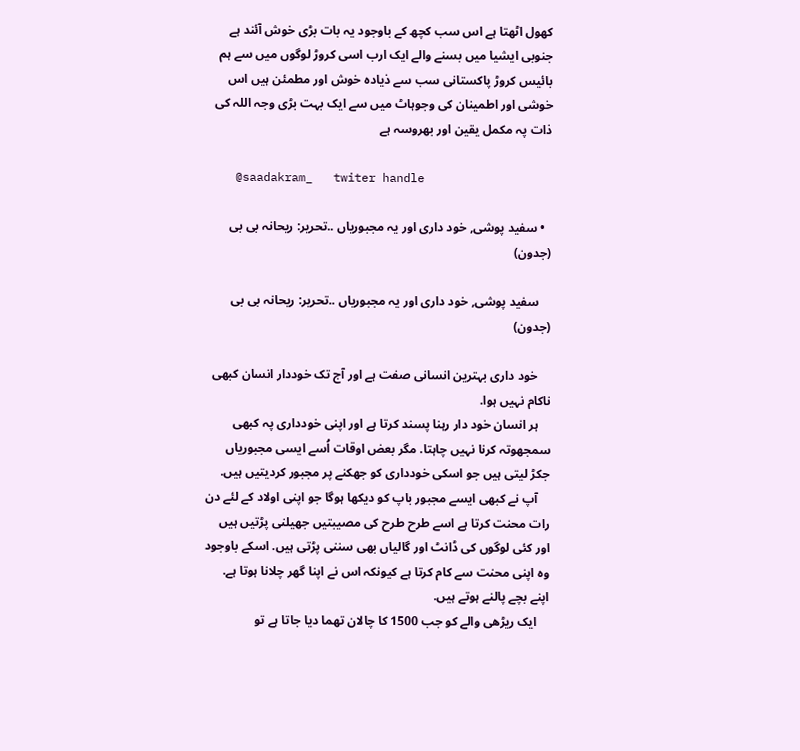کھول اٹھتا ہے اس سب کچھ کے باوجود یہ بات بڑی خوش آئند ہے جنوبی ایشیا میں بسنے والے ایک ارب اسی کروڑ لوگوں میں سے ہم بائیس کروڑ پاکستانی سب سے ذیادہ خوش اور مطمئن ہیں اس خوشی اور اطمینان کی وجوہاٹ میں سے ایک بہت بڑی وجہ اللہ کی ذات پہ مکمل یقین اور بھروسہ ہے

    @saadakram_   twiter handle

  • سفید پوشی, خود داری اور یہ مجبوریاں ..تحریر: ریحانہ بی بی (جدون)

    سفید پوشی, خود داری اور یہ مجبوریاں ..تحریر: ریحانہ بی بی (جدون)

    خود داری بہترین انسانی صفت ہے اور آج تک خوددار انسان کبھی ناکام نہیں ہوا.
    ہر انسان خود دار رہنا پسند کرتا ہے اور اپنی خودداری پہ کبھی سمجھوتہ کرنا نہیں چاہتا. مگر بعض اوقات اُسے ایسی مجبوریاں جکڑ لیتی ہیں جو اسکی خودداری کو جھکنے پر مجبور کردیتیں ہیں.
    آپ نے کبھی ایسے مجبور باپ کو دیکھا ہوگا جو اپنی اولاد کے لئے دن رات محنت کرتا ہے اسے طرح طرح کی مصیبتیں جھیلنی پڑتیں ہیں اور کئی لوگوں کی ڈانٹ اور گالیاں بھی سننی پڑتی ہیں. اسکے باوجود وہ اپنی محنت سے کام کرتا ہے کیونکہ اس نے اپنا گھر چلانا ہوتا ہے. اپنے بچے پالنے ہوتے ہیں.
    ایک ریڑھی والے کو جب 1500 کا چالان تھما دیا جاتا ہے تو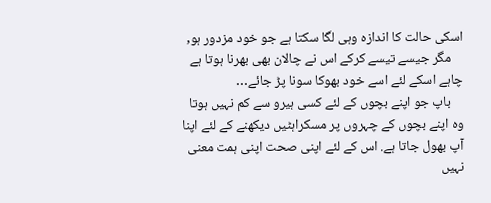اسکی حالت کا اندازہ وہی لگا سکتا ہے جو خود مزدور ہو,
    مگر جیسے تیسے کرکے اس نے چالان بھی بھرنا ہوتا ہے چاہے اسکے لئے اسے خود بھوکا سونا پڑ جائے…
    باپ جو اپنے بچوں کے لئے کسی ہیرو سے کم نہیں ہوتا وہ اپنے بچوں کے چہروں پر مسکراہٹیں دیکھنے کے لئے اپنا آپ بھول جاتا ہے. اس کے لئے اپنی صحت اپنی ہمت معنی نہیں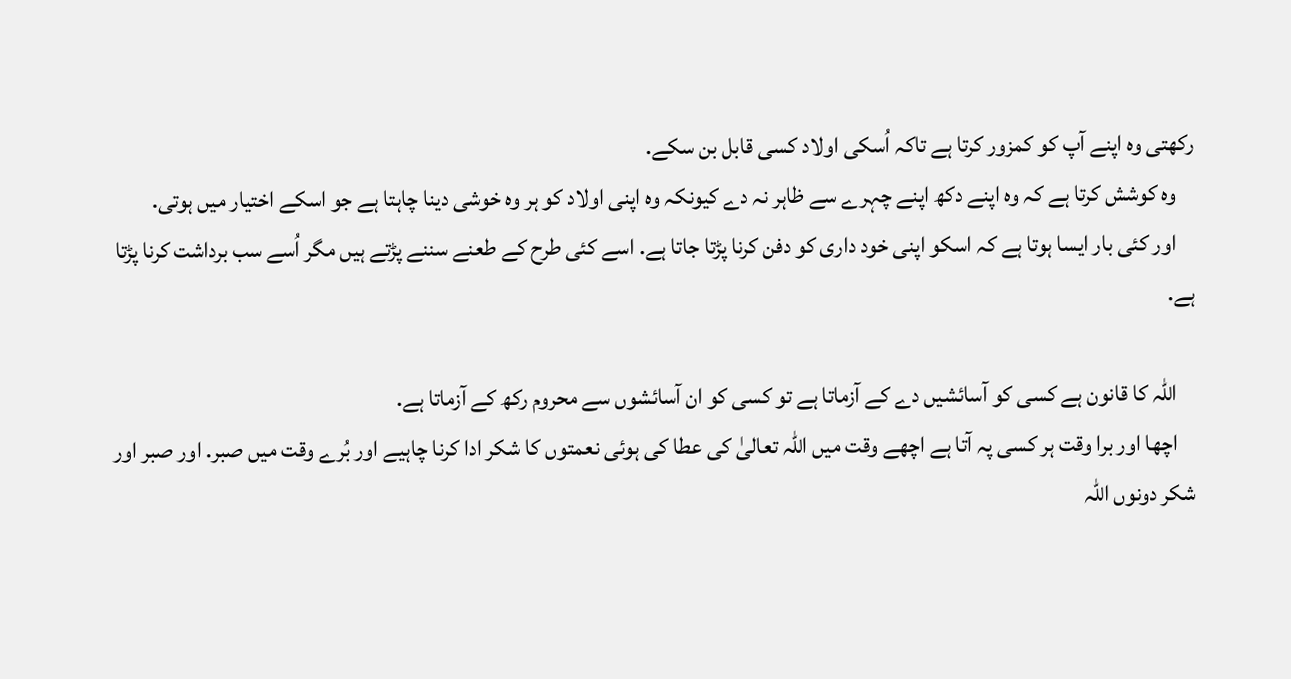رکھتی وہ اپنے آپ کو کمزور کرتا ہے تاکہ اُسکی اولاد کسی قابل بن سکے.
    وہ کوشش کرتا ہے کہ وہ اپنے دکھ اپنے چہرے سے ظاہر نہ دے کیونکہ وہ اپنی اولاد کو ہر وہ خوشی دینا چاہتا ہے جو اسکے اختیار میں ہوتی.
    اور کئی بار ایسا ہوتا ہے کہ اسکو اپنی خود داری کو دفن کرنا پڑتا جاتا ہے. اسے کئی طرح کے طعنے سننے پڑتے ہیں مگر اُسے سب برداشت کرنا پڑتا ہے.

    اللہ کا قانون ہے کسی کو آسائشیں دے کے آزماتا ہے تو کسی کو ان آسائشوں سے محروم رکھ کے آزماتا ہے.
    اچھا اور برا وقت ہر کسی پہ آتا ہے اچھے وقت میں اللہ تعالیٰ کی عطا کی ہوئی نعمتوں کا شکر ادا کرنا چاہیے اور بُرے وقت میں صبر. اور صبر اور شکر دونوں اللہ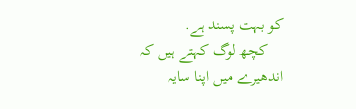کو بہت پسند ہے.
    کچھ لوگ کہتے ہیں کہ اندھیرے میں اپنا سایہ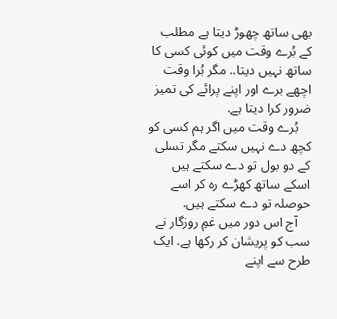بھی ساتھ چھوڑ دیتا ہے مطلب کے بُرے وقت میں کوئی کسی کا ساتھ نہیں دیتا.. مگر بُرا وقت اچھے برے اور اپنے پرائے کی تمیز ضرور کرا دیتا ہے.
    بُرے وقت میں اگر ہم کسی کو کچھ دے نہیں سکتے مگر تسلی کے دو بول تو دے سکتے ہیں اسکے ساتھ کھڑے رہ کر اسے حوصلہ تو دے سکتے ہیں.
    آج اس دور میں غمِ روزگار نے سب کو پریشان کر رکھا ہے. ایک طرح سے اپنے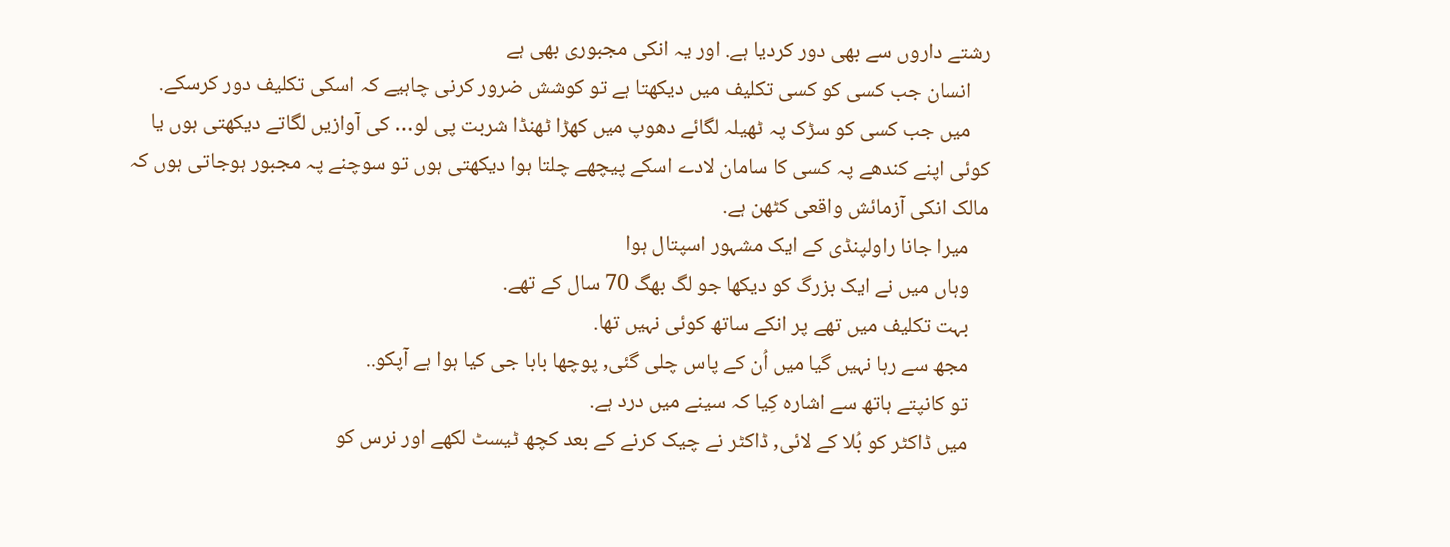رشتے داروں سے بھی دور کردیا ہے. اور یہ انکی مجبوری بھی ہے
    انسان جب کسی کو کسی تکلیف میں دیکھتا ہے تو کوشش ضرور کرنی چاہیے کہ اسکی تکلیف دور کرسکے.
    میں جب کسی کو سڑک پہ ٹھیلہ لگائے دھوپ میں کھڑا ٹھنڈا شربت پی لو… کی آوازیں لگاتے دیکھتی ہوں یا کوئی اپنے کندھے پہ کسی کا سامان لادے اسکے پیچھے چلتا ہوا دیکھتی ہوں تو سوچنے پہ مجبور ہوجاتی ہوں کہ مالک انکی آزمائش واقعی کٹھن ہے.
    میرا جانا راولپنڈی کے ایک مشہور اسپتال ہوا
    وہاں میں نے ایک بزرگ کو دیکھا جو لگ بھگ 70 سال کے تھے.
    بہت تکلیف میں تھے پر انکے ساتھ کوئی نہیں تھا.
    مجھ سے رہا نہیں گیا میں اُن کے پاس چلی گئی, پوچھا بابا جی کیا ہوا ہے آپکو..
    تو کانپتے ہاتھ سے اشارہ کِیا کہ سینے میں درد ہے.
    میں ڈاکٹر کو بُلا کے لائی, ڈاکٹر نے چیک کرنے کے بعد کچھ ٹیسٹ لکھے اور نرس کو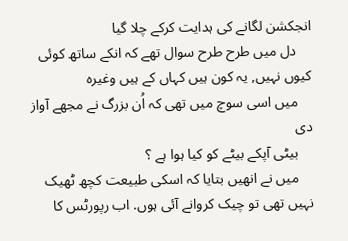انجکشن لگانے کی ہدایت کرکے چلا گیا
    دل میں طرح طرح سوال تھے کہ انکے ساتھ کوئی کیوں نہیں, یہ کون ہیں کہاں کے ہیں وغیرہ
    میں اسی سوچ میں تھی کہ اُن بزرگ نے مجھے آواز دی
    بیٹی آپکے بیٹے کو کیا ہوا ہے ؟
    میں نے انھیں بتایا کہ اسکی طبیعت کچھ ٹھیک نہیں تھی تو چیک کروانے آئی ہوں. اب رپورٹس کا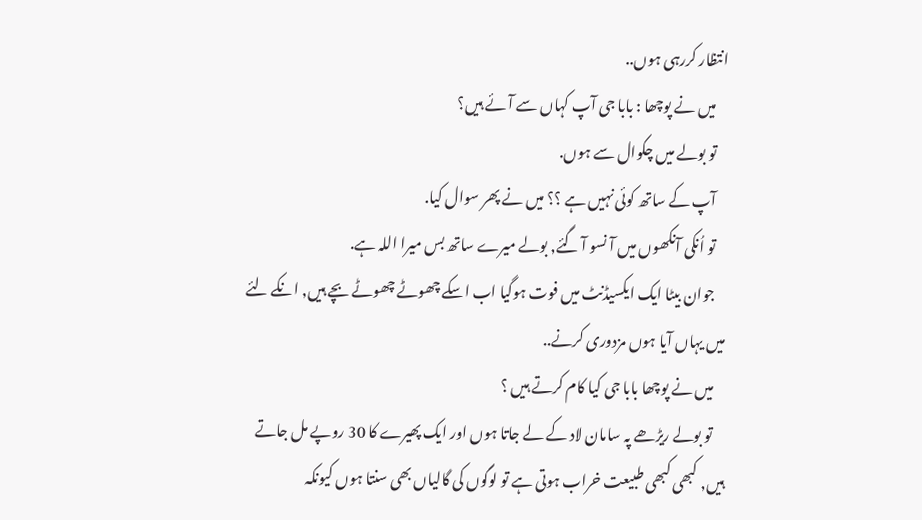انتظار کررہی ہوں..
    میں نے پوچھا : بابا جی آپ کہاں سے آئے ہیں؟
    تو بولے میں چکوال سے ہوں.
    آپ کے ساتھ کوئی نہیں ہے ؟؟ میں نے پھر سوال کیا.
    تو اُنکی آنکھوں میں آ نسو آ گئے, بولے میرے ساتھ بس میرا اللہ ہے.
    جوان بیٹا ایک ایکسیڈنٹ میں فوت ہوگیا اب اسکے چھوٹے چھوٹے بچے ہیں, انکے لئے میں یہاں آیا ہوں مزدوری کرنے..
    میں نے پوچھا بابا جی کیا کام کرتے ہیں ؟
    تو بولے ریڑھے پہ سامان لاد کے لے جاتا ہوں اور ایک پھیرے کا 30 روپے مل جاتے ہیں, کبھی کبھی طبیعت خراب ہوتی ہے تو لوگوں کی گالیاں بھی سنتا ہوں کیونکہ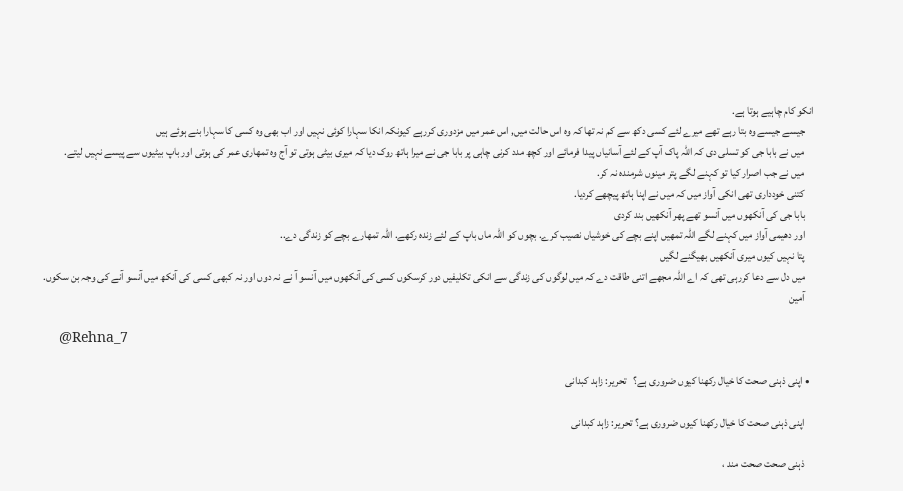انکو کام چاہیے ہوتا ہے.
    جیسے جیسے وہ بتا رہے تھے میرے لئے کسی دکھ سے کم نہ تھا کہ وہ اس حالت میں, اس عمر میں مزدوری کررہے کیونکہ انکا سہارا کوئی نہیں اور اب بھی وہ کسی کا سہارا بنے ہوئے ہیں
    میں نے بابا جی کو تسلی دی کہ اللہ پاک آپ کے لئے آسانیاں پیدا فرمائے اور کچھ مدد کرنی چاہی پر بابا جی نے میرا ہاتھ روک دیا کہ میری بیٹی ہوتی تو آج وہ تمھاری عمر کی ہوتی اور باپ بیٹیوں سے پیسے نہیں لیتے.
    میں نے جب اصرار کیا تو کہنے لگے پتر مینوں شرمندہ نہ کر.
    کتنی خودداری تھی انکی آواز میں کہ میں نے اپنا ہاتھ پیچھے کردیا.
    بابا جی کی آنکھوں میں آنسو تھے پھر آنکھیں بند کردی
    اور دھیمی آواز میں کہنے لگے اللہ تمھیں اپنے بچے کی خوشیاں نصیب کرے. بچوں کو اللہ ماں باپ کے لئے زندہ رکھے. اللہ تمھارے بچے کو زندگی دے..
    پتا نہیں کیوں میری آنکھیں بھیگنے لگیں
    میں دل سے دعا کررہی تھی کہ اے اللہ مجھے اتنی طاقت دے کہ میں لوگوں کی زندگی سے انکی تکلیفیں دور کرسکوں کسی کی آنکھوں میں آنسو آ نے نہ دوں اور نہ کبھی کسی کی آنکھ میں آنسو آنے کی وجہ بن سکوں.
    آمین

    @Rehna_7

  • اپنی ذہنی صحت کا خیال رکھنا کیوں ضروری ہے؟   تحریر: زاہد کبدانی

    اپنی ذہنی صحت کا خیال رکھنا کیوں ضروری ہے؟ تحریر: زاہد کبدانی

    ذہنی صحت صحت مند ،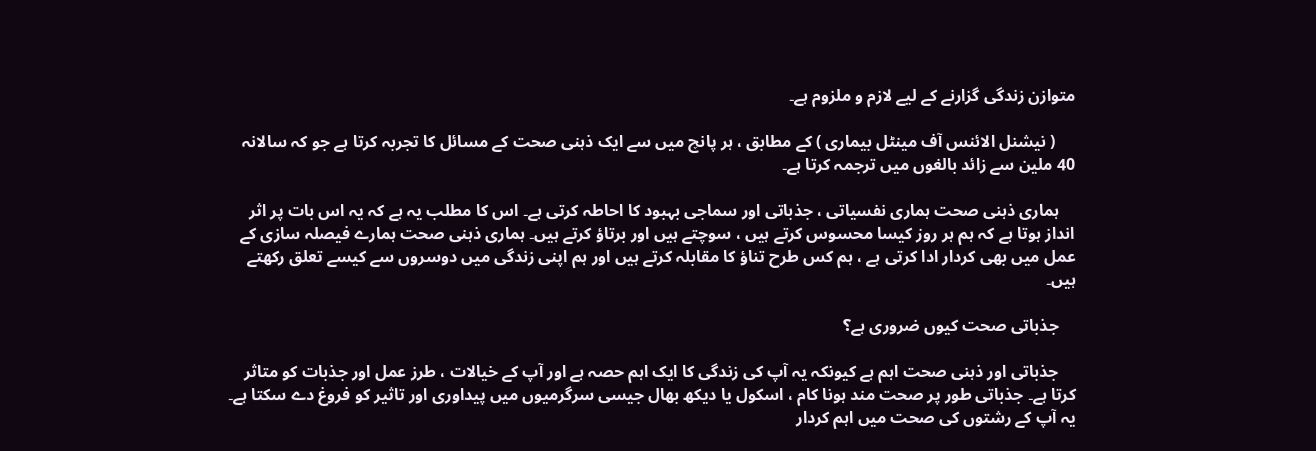متوازن زندگی گزارنے کے لیے لازم و ملزوم ہے۔

     ( نیشنل الائنس آف مینٹل بیماری ) کے مطابق ، ہر پانچ میں سے ایک ذہنی صحت کے مسائل کا تجربہ کرتا ہے جو کہ سالانہ 40 ملین سے زائد بالغوں میں ترجمہ کرتا ہے۔

    ہماری ذہنی صحت ہماری نفسیاتی ، جذباتی اور سماجی بہبود کا احاطہ کرتی ہے۔ اس کا مطلب یہ ہے کہ یہ اس بات پر اثر انداز ہوتا ہے کہ ہم ہر روز کیسا محسوس کرتے ہیں ، سوچتے ہیں اور برتاؤ کرتے ہیں۔ ہماری ذہنی صحت ہمارے فیصلہ سازی کے عمل میں بھی کردار ادا کرتی ہے ، ہم کس طرح تناؤ کا مقابلہ کرتے ہیں اور ہم اپنی زندگی میں دوسروں سے کیسے تعلق رکھتے ہیں۔

    جذباتی صحت کیوں ضروری ہے؟

    جذباتی اور ذہنی صحت اہم ہے کیونکہ یہ آپ کی زندگی کا ایک اہم حصہ ہے اور آپ کے خیالات ، طرز عمل اور جذبات کو متاثر کرتا ہے۔ جذباتی طور پر صحت مند ہونا کام ، اسکول یا دیکھ بھال جیسی سرگرمیوں میں پیداوری اور تاثیر کو فروغ دے سکتا ہے۔ یہ آپ کے رشتوں کی صحت میں اہم کردار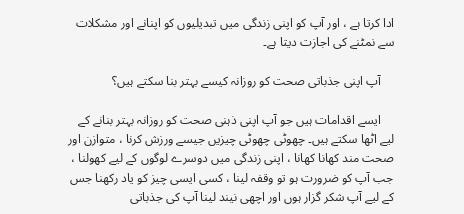ادا کرتا ہے ، اور آپ کو اپنی زندگی میں تبدیلیوں کو اپنانے اور مشکلات سے نمٹنے کی اجازت دیتا ہے۔

    آپ اپنی جذباتی صحت کو روزانہ کیسے بہتر بنا سکتے ہیں؟

    ایسے اقدامات ہیں جو آپ اپنی ذہنی صحت کو روزانہ بہتر بنانے کے لیے اٹھا سکتے ہیں۔ چھوٹی چھوٹی چیزیں جیسے ورزش کرنا ، متوازن اور صحت مند کھانا کھانا ، اپنی زندگی میں دوسرے لوگوں کے لیے کھولنا ، جب آپ کو ضرورت ہو تو وقفہ لینا ، کسی ایسی چیز کو یاد رکھنا جس کے لیے آپ شکر گزار ہوں اور اچھی نیند لینا آپ کی جذباتی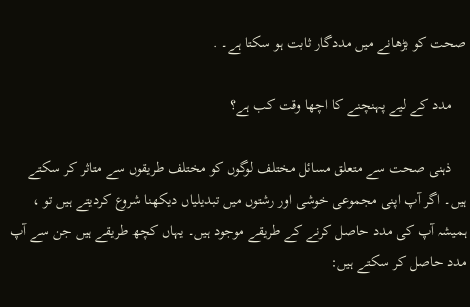صحت کو بڑھانے میں مددگار ثابت ہو سکتا ہے۔ .

    مدد کے لیے پہنچنے کا اچھا وقت کب ہے؟

    ذہنی صحت سے متعلق مسائل مختلف لوگوں کو مختلف طریقوں سے متاثر کر سکتے ہیں۔ اگر آپ اپنی مجموعی خوشی اور رشتوں میں تبدیلیاں دیکھنا شروع کردیتے ہیں تو ، ہمیشہ آپ کی مدد حاصل کرنے کے طریقے موجود ہیں۔ یہاں کچھ طریقے ہیں جن سے آپ مدد حاصل کر سکتے ہیں: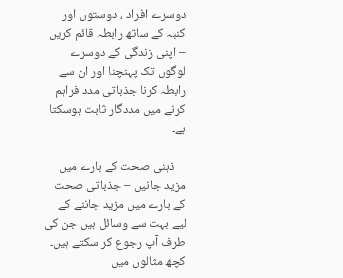دوسرے افراد ، دوستوں اور کنبہ کے ساتھ رابطہ قائم کریں – اپنی زندگی کے دوسرے لوگوں تک پہنچنا اور ان سے رابطہ کرنا جذباتی مدد فراہم کرنے میں مددگار ثابت ہوسکتا ہے۔

    ذہنی صحت کے بارے میں مزید جانیں – جذباتی صحت کے بارے میں مزید جاننے کے لیے بہت سے وسائل ہیں جن کی طرف آپ رجوع کر سکتے ہیں۔ کچھ مثالوں میں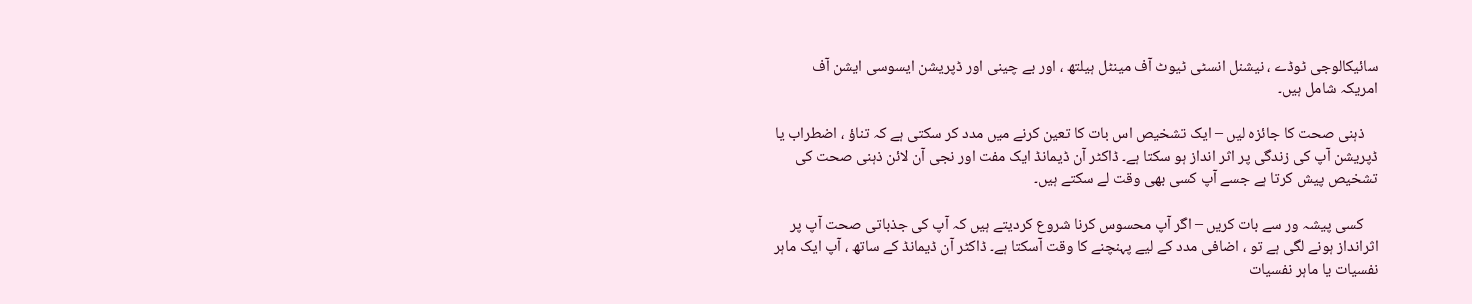سائیکالوجی ٹوڈے ، نیشنل انسٹی ٹیوٹ آف مینٹل ہیلتھ ، اور بے چینی اور ڈپریشن ایسوسی ایشن آف امریکہ شامل ہیں۔

    ذہنی صحت کا جائزہ لیں – ایک تشخیص اس بات کا تعین کرنے میں مدد کر سکتی ہے کہ تناؤ ، اضطراب یا ڈپریشن آپ کی زندگی پر اثر انداز ہو سکتا ہے۔ ڈاکٹر آن ڈیمانڈ ایک مفت اور نجی آن لائن ذہنی صحت کی تشخیص پیش کرتا ہے جسے آپ کسی بھی وقت لے سکتے ہیں۔

    کسی پیشہ ور سے بات کریں – اگر آپ محسوس کرنا شروع کردیتے ہیں کہ آپ کی جذباتی صحت آپ پر اثرانداز ہونے لگی ہے تو ، اضافی مدد کے لیے پہنچنے کا وقت آسکتا ہے۔ ڈاکٹر آن ڈیمانڈ کے ساتھ ، آپ ایک ماہر نفسیات یا ماہر نفسیات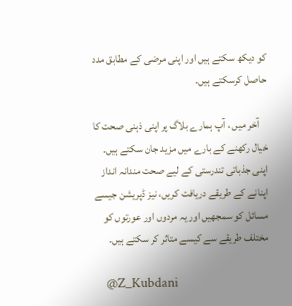کو دیکھ سکتے ہیں اور اپنی مرضی کے مطابق مدد حاصل کرسکتے ہیں۔

    آخر میں ، آپ ہمارے بلاگ پر اپنی ذہنی صحت کا خیال رکھنے کے بارے میں مزید جان سکتے ہیں۔ اپنی جذباتی تندرستی کے لیے صحت مندانہ انداز اپنانے کے طریقے دریافت کریں، نیز ڈپریشن جیسے مسائل کو سمجھیں اور یہ مردوں اور عورتوں کو مختلف طریقے سے کیسے متاثر کر سکتے ہیں۔

    @Z_Kubdani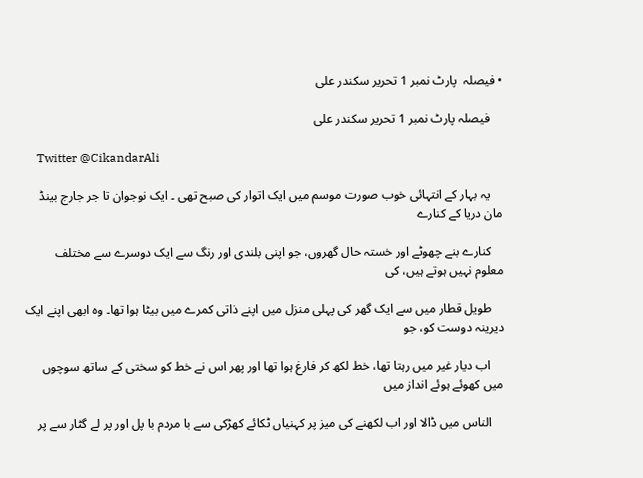• فیصلہ  پارٹ نمبر 1 تحریر سکندر علی

    فیصلہ پارٹ نمبر 1 تحریر سکندر علی

    Twitter @CikandarAli

    یہ بہار کے انتہائی خوب صورت موسم میں ایک اتوار کی صبح تھی ۔ ایک نوجوان تا جر جارج بینڈ مان دریا کے کنارے

    کنارے بنے چھوٹے اور خستہ حال گھروں، جو اپنی بلندی اور رنگ سے ایک دوسرے سے مختلف معلوم نہیں ہوتے ہیں، کی

    طویل قطار میں سے ایک گھر کی پہلی منزل میں اپنے ذاتی کمرے میں بیٹا ہوا تھا۔ وہ ابھی اپنے ایک دیرینہ دوست کو، جو

    اب دیار غیر میں رہتا تھا، خط لکھ کر فارغ ہوا تھا اور پھر اس نے خط کو سختی کے ساتھ سوچوں میں کھوئے ہوئے انداز میں

    الناس میں ڈالا اور اب لکھنے کی میز پر کہنیاں ٹکائے کھڑکی سے با مردم با پل اور پر لے گٹار سے پر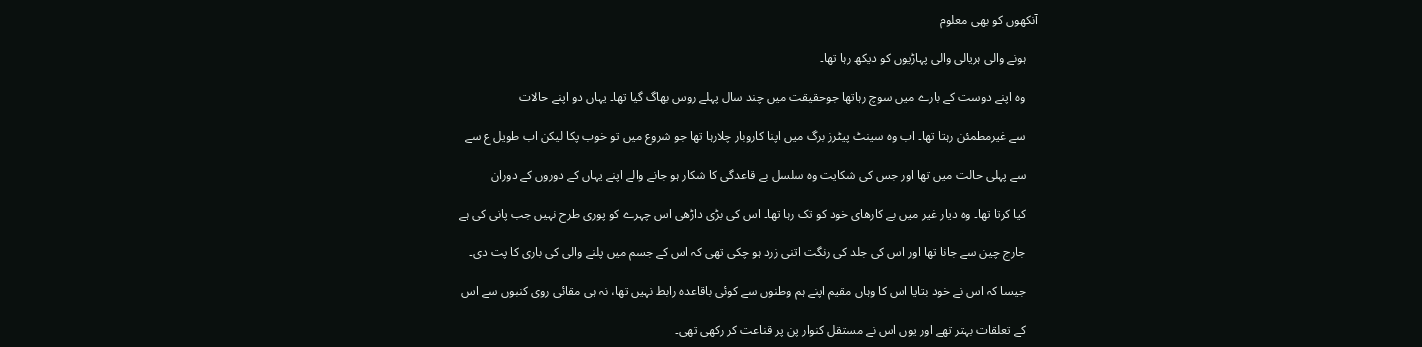آنکھوں کو بھی معلوم

    ہونے والی ہریالی والی پہاڑیوں کو دیکھ رہا تھا۔

    وہ اپنے دوست کے بارے میں سوچ رہاتھا جوحقیقت میں چند سال پہلے روس بھاگ گیا تھا۔ یہاں دو اپنے حالات

    سے غیرمطمئن رہتا تھا۔ اب وہ سینٹ پیٹرز برگ میں اپنا کاروبار چلارہا تھا جو شروع میں تو خوب پکا لیکن اب طویل ع سے

    سے پہلی حالت میں تھا اور جس کی شکایت وہ سلسل بے قاعدگی کا شکار ہو جانے والے اپنے یہاں کے دوروں کے دوران

    کیا کرتا تھا۔ وہ دیار غیر میں بے کارهای خود کو تک رہا تھا۔ اس کی بڑی داڑھی اس چہرے کو پوری طرح نہیں جب پانی کی ہے

    جارج چین سے جانا تھا اور اس کی جلد کی رنگت اتنی زرد ہو چکی تھی کہ اس کے جسم میں پلنے والی کی باری کا پت دی۔

    جیسا کہ اس نے خود بتایا اس کا وہاں مقیم اپنے ہم وطنوں سے کوئی باقاعدہ رابط نہیں تھا، نہ ہی مقائی روی کنبوں سے اس

    کے تعلقات بہتر تھے اور یوں اس نے مستقل کنوار پن پر قناعت کر رکھی تھی۔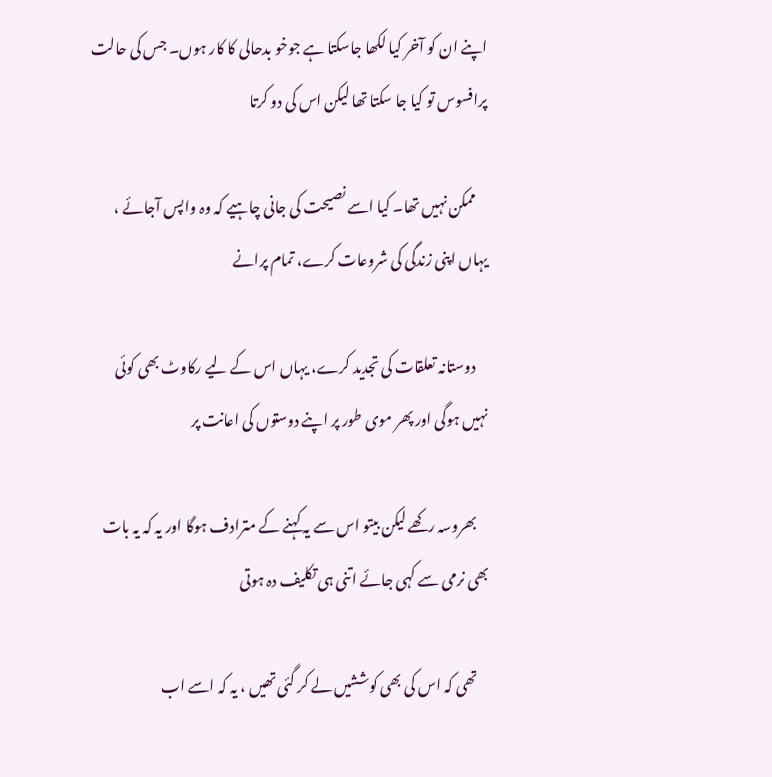اپنے ان کو آخر کیا لکھا جاسکتا ہے جوخو بدحالی کا کار ہوں۔ جس کی حالت پرافسوس تو کیا جا سکتا تھا لیکن اس کی دو کرتا

    ممکن نہیں تھا۔ کیا اسے نصیحت کی جانی چاہیے کہ وہ واپس آجائے ، یہاں اپنی زندگی کی شروعات کرے، تمام پرانے

    دوستانہ تعلقات کی تجدید کرے، یہاں اس کے لیے رکاوٹ بھی کوئی نہیں ہوگی اور پھر موی طور پر اپنے دوستوں کی اعانت پر

    بھروسہ رکھے لیکن بیتو اس سے یہ کہنے کے مترادف ہوگا اور یہ کہ یہ بات بھی نرمی سے کہی جائے اتنی ہی تکلیف دہ ہوتی

    تھی کہ اس کی بھی کوششیں لے کر گئی تھیں ، یہ کہ اسے اب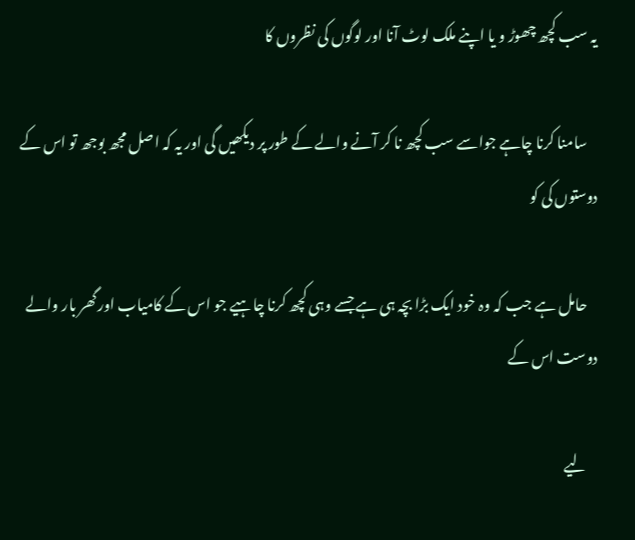یہ سب کچھ چھوڑ و یا اپنے ملک لوٹ آنا اور لوگوں کی نظروں کا

    سامنا کرنا چاہے جواسے سب کچھ نا کر آنے والے کے طور پر دیکھیں گی اور یہ کہ اصل مجھ بوجھ تو اس کے دوستوں کی کو

    حامل ہے جب کہ وہ خود ایک بڑا بچہ ہی ہے جسے وہی کچھ کرنا چاہیے جو اس کے کامیاب اور گھر بار والے دوست اس کے

    لیے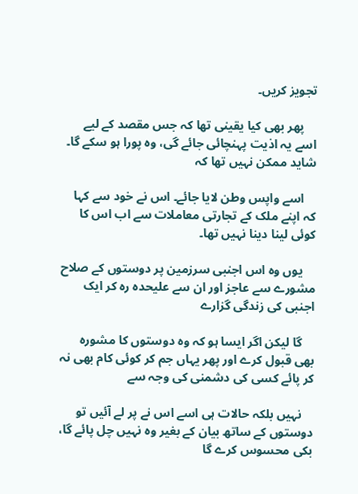تجویز کریں۔

    پھر بھی کیا یقینی تھا کہ جس مقصد کے لیے اسے یہ اذیت پہنچائی جائے گی، وہ پورا ہو سکے گا۔ شاید ممکن نہیں تھا کہ

    اسے واپس وطن لایا جائے۔ اس نے خود سے کہا کہ اپنے ملک کے تجارتی معاملات سے اب اس کا کوئی لینا دینا نہیں تھا۔

    یوں وہ اس اجنبی سرزمین پر دوستوں کے صلاح مشورے سے عاجز اور ان سے علیحدہ رہ کر ایک اجنبی کی زندگی گزارے

    گا لیکن اگر ایسا ہو کہ وہ دوستوں کا مشورہ بھی قبول کرے اور پھر یہاں جم کر کوئی کام بھی نہ کر پائے کسی کی دشمنی کی وجہ سے

    نہیں بلکہ حالات ہی اسے اس نے پر لے آئیں تو دوستوں کے ساتھ بیان کے بغیر وہ نہیں چل پائے گا، بکی محسوس کرے گا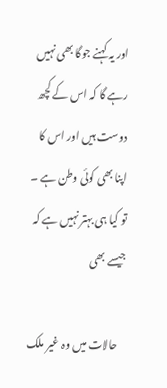اور یہ کہنے جوگا بھی نہیں رہے گا کہ اس کے کچھ دوست ہیں اور اس کا اپنا بھی کوئی وطن ہے ۔ تو کیا ہی بہتر نہیں ہے کہ جیسے بھی

    حالات میں وہ غیر ملک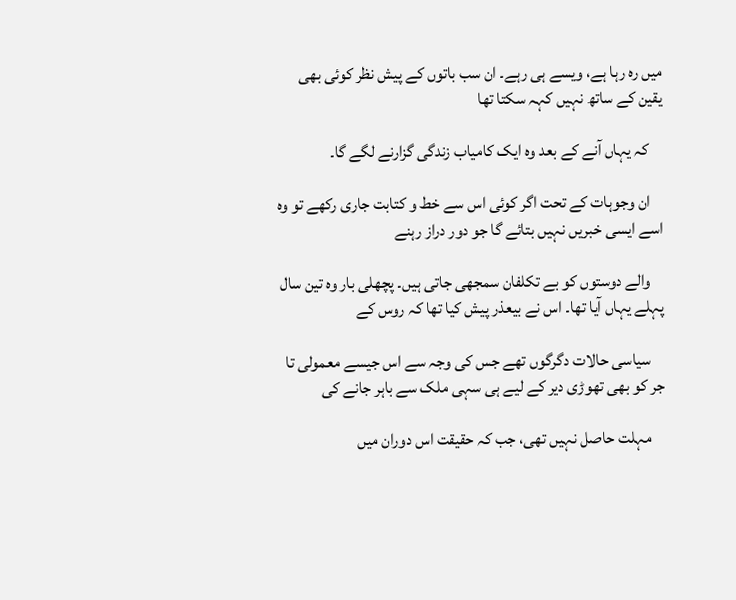میں رہ رہا ہے، ویسے ہی رہے۔ ان سب باتوں کے پیش نظر کوئی بھی یقین کے ساتھ نہیں کہہ سکتا تھا

    کہ یہاں آنے کے بعد وہ ایک کامیاب زندگی گزارنے لگے گا۔

    ان وجوہات کے تحت اگر کوئی اس سے خط و کتابت جاری رکھے تو وہ اسے ایسی خبریں نہیں بتائے گا جو دور دراز رہنے

    والے دوستوں کو بے تکلفان سمجھی جاتی ہیں۔ پچھلی بار وہ تین سال پہلے یہاں آیا تھا۔ اس نے بیعذر پیش کیا تھا کہ روس کے

    سیاسی حالات دگرگوں تھے جس کی وجہ سے اس جیسے معمولی تا جر کو بھی تھوڑی دیر کے لیے ہی سہی ملک سے باہر جانے کی

    مہلت حاصل نہیں تھی، جب کہ حقیقت اس دوران میں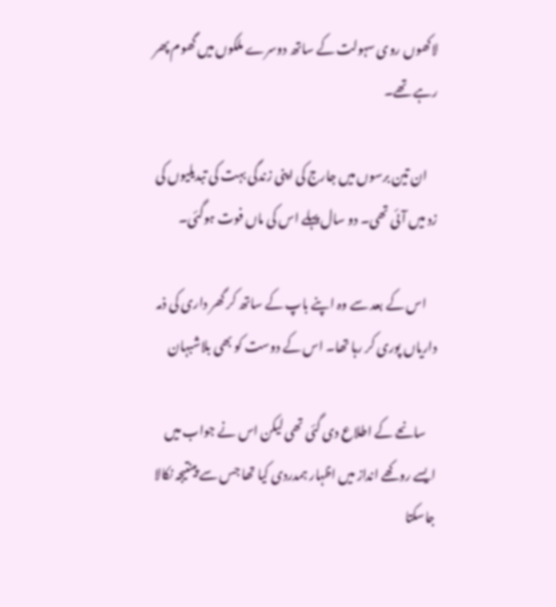لاکھوں روی سہولت کے ساتھ دوسرے ملکوں میں گھوم پھر رہے تھے۔

    ان تین برسوں میں جارج کی اپنی زندگی بہت کی تبدیلیوں کی زد میں آئی تھی۔ دو سال پہلے اس کی ماں فوت ہوگئی۔

    اس کے بعد سے وہ اپنے باپ کے ساتھ کر گھر داری کی ذمہ داریاں پوری کر رہا تھا۔ اس کے دوست کو بھی بلاشبہان

    سانحے کے اطلاع دی گئی تھی لیکن اس نے جواب میں ایسے روکھے انداز میں اظہار ہمدردی کیا تھا جس سے پینتیجہ نکالا جاسکتا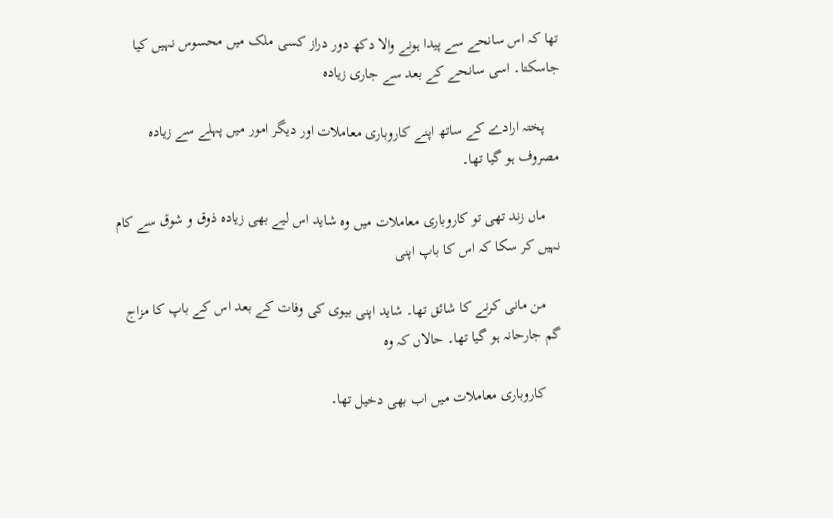تھا کہ اس سانحے سے پیدا ہونے والا دکھ دور دراز کسی ملک میں محسوس نہیں کیا جاسکتا۔ اسی سانحے کے بعد سے جاری زیاده

    پختہ ارادے کے ساتھ اپنے کاروباری معاملات اور دیگر امور میں پہلے سے زیادہ مصروف ہو گیا تھا۔

    ماں زند تھی تو کاروباری معاملات میں وہ شاید اس لیے بھی زیادہ ذوق و شوق سے کام نہیں کر سکا کہ اس کا باپ اپنی

    من مانی کرنے کا شائق تھا۔ شاید اپنی بیوی کی وفات کے بعد اس کے باپ کا مزاج گم جارحانہ ہو گیا تھا۔ حالاں کہ وہ

    کاروباری معاملات میں اب بھی دخیل تھا۔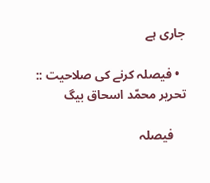جاری ہے

  • فیصلہ کرنے کی صلاحیت :: تحریر محمّد اسحاق بیگ

    فیصلہ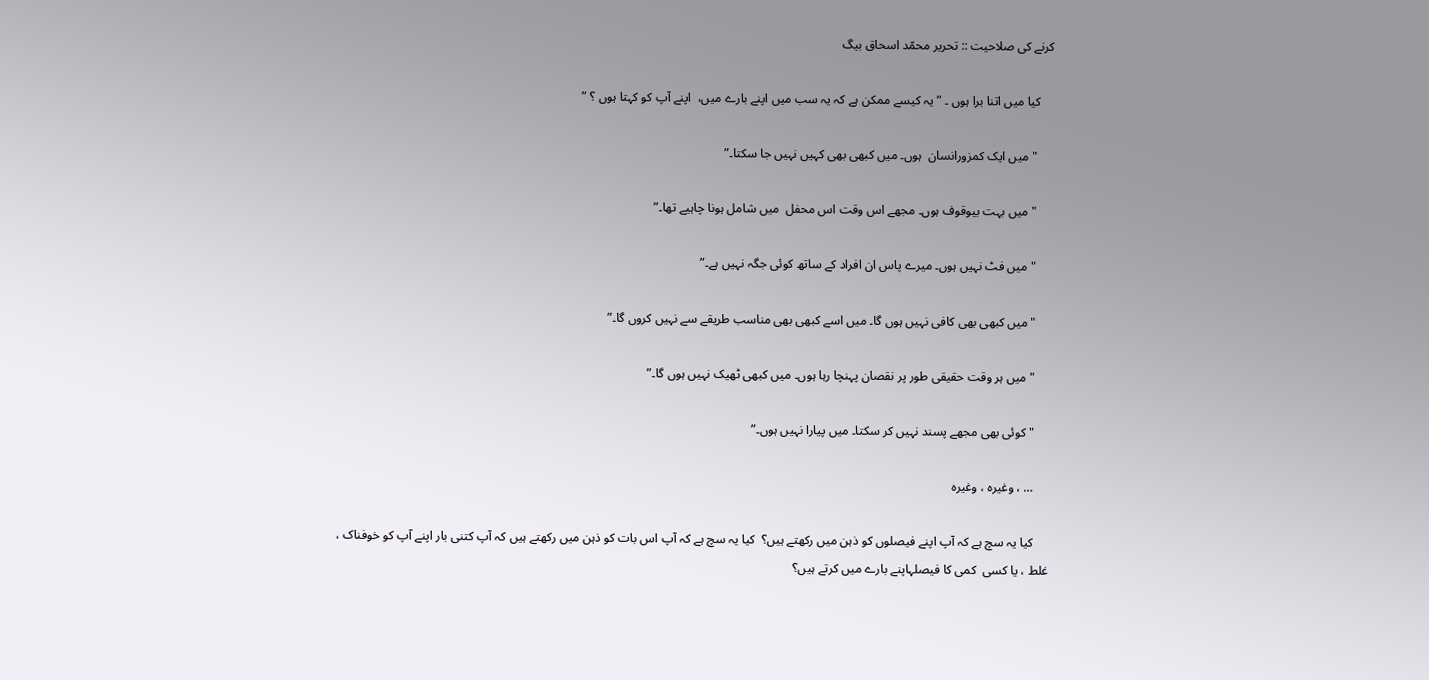کرنے کی صلاحیت :: تحریر محمّد اسحاق بیگ

    کیا میں اتنا برا ہوں ۔ ” یہ کیسے ممکن ہے کہ یہ سب میں اپنے بارے میں،  اپنے آپ کو کہتا ہوں ؟ ”

     "میں ایک کمزورانسان  ہوں۔ میں کبھی بھی کہیں نہیں جا سکتا۔”

     "میں بہت بیوقوف ہوں۔ مجھے اس وقت اس محفل  میں شامل ہونا چاہیے تھا۔”

     "میں فٹ نہیں ہوں۔ میرے پاس ان افراد کے ساتھ کوئی جگہ نہیں ہے۔”

     "میں کبھی بھی کافی نہیں ہوں گا۔ میں اسے کبھی بھی مناسب طریقے سے نہیں کروں گا۔”

     "میں ہر وقت حقیقی طور پر نقصان پہنچا رہا ہوں۔ میں کبھی ٹھیک نہیں ہوں گا۔”

     "کوئی بھی مجھے پسند نہیں کر سکتا۔ میں پیارا نہیں ہوں۔”

     … ، وغیرہ ، وغیرہ

     کیا یہ سچ ہے کہ آپ اپنے فیصلوں کو ذہن میں رکھتے ہیں؟  کیا یہ سچ ہے کہ آپ اس بات کو ذہن میں رکھتے ہیں کہ آپ کتنی بار اپنے آپ کو خوفناک ، غلط ، یا کسی  کمی کا فیصلہاپنے بارے میں کرتے ہیں؟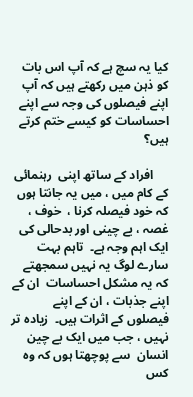کیا یہ سچ ہے کہ آپ اس بات کو ذہن میں رکھتے ہیں کہ آپ اپنے فیصلوں کی وجہ سے اپنے احساسات کو کیسے ختم کرتے ہیں؟

     افراد کے ساتھ اپنی  رہنمائی کے کام میں ، میں یہ جانتا ہوں کہ خود فیصلہ کرنا ،  خوف ، غصہ ، بے چینی اور بدحالی کی ایک اہم وجہ ہے۔  تاہم بہت سارے لوگ یہ نہیں سمجھتے کہ یہ مشکل احساسات  ان کے اپنے جذبات ، ان کے اپنے فیصلوں کے اثرات ہیں۔  زیادہ تر نہیں ، جب میں ایک بے چین انسان  سے پوچھتا ہوں کہ وہ کس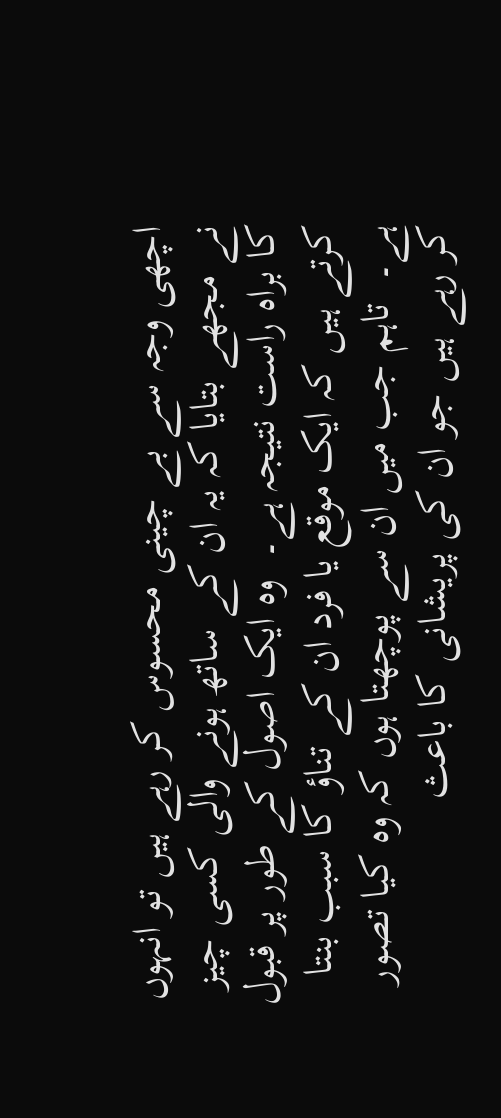اچھی وجہ سے بے چینی محسوس کر رہے ہیں تو انہوں نے مجھے بتایا کہ یہ ان کے ساتھ ہونے والی کسی چیز کا براہ راست نتیجہ ہے۔  وہ ایک اصول کے طور پر قبول کرتے ہیں کہ ایک موقع یا فرد ان کے تناؤ کا سبب بنتا ہے۔  تاہم جب میں ان سے پوچھتا ہوں کہ وہ کیا تصور کر رہے ہیں جو ان کی پریشانی کا باعث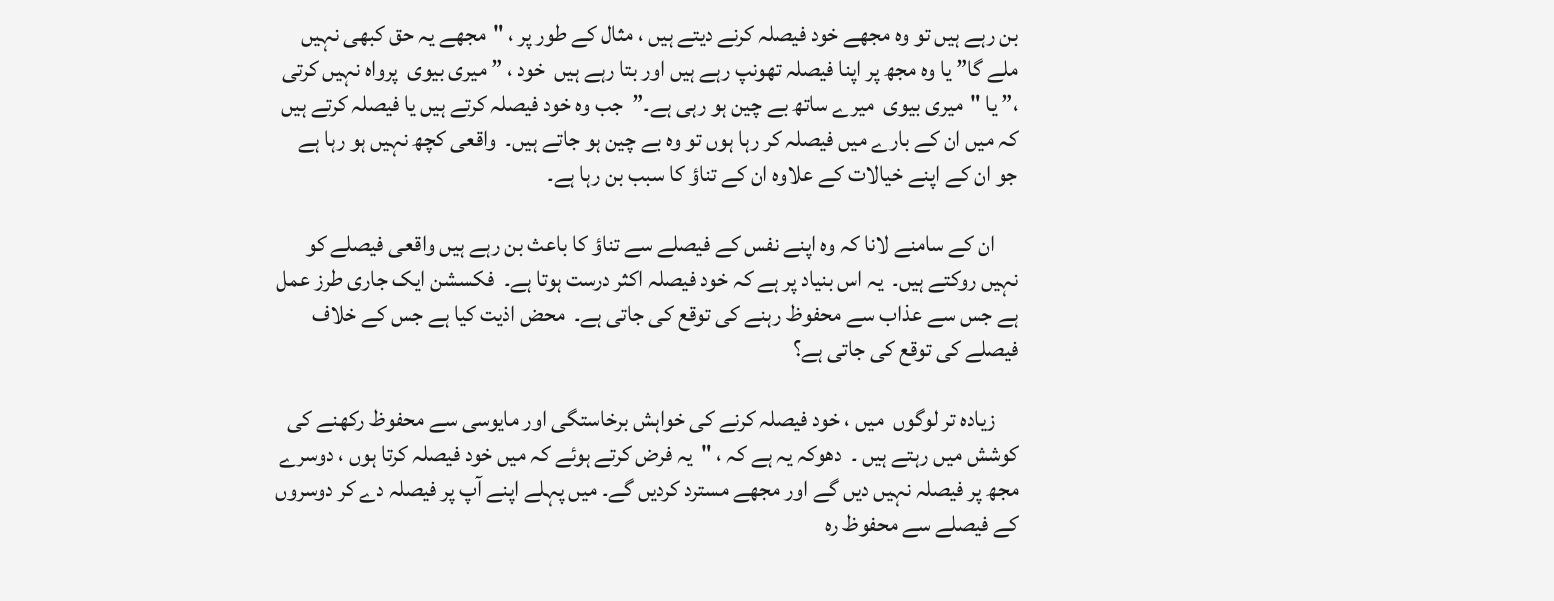بن رہے ہیں تو وہ مجھے خود فیصلہ کرنے دیتے ہیں ، مثال کے طور پر ، "مجھے یہ حق کبھی نہیں ملے گا” یا وہ مجھ پر اپنا فیصلہ تھونپ رہے ہیں اور بتا رہے ہیں  خود ، ” میری بیوی  پرواہ نہیں کرتی ،” یا "میری بیوی  میرے ساتھ بے چین ہو رہی ہے۔”  جب وہ خود فیصلہ کرتے ہیں یا فیصلہ کرتے ہیں کہ میں ان کے بارے میں فیصلہ کر رہا ہوں تو وہ بے چین ہو جاتے ہیں۔  واقعی کچھ نہیں ہو رہا ہے جو ان کے اپنے خیالات کے علاوہ ان کے تناؤ کا سبب بن رہا ہے۔

     ان کے سامنے لانا کہ وہ اپنے نفس کے فیصلے سے تناؤ کا باعث بن رہے ہیں واقعی فیصلے کو نہیں روکتے ہیں۔  یہ اس بنیاد پر ہے کہ خود فیصلہ اکثر درست ہوتا ہے۔  فکسشن ایک جاری طرز عمل ہے جس سے عذاب سے محفوظ رہنے کی توقع کی جاتی ہے۔  محض اذیت کیا ہے جس کے خلاف فیصلے کی توقع کی جاتی ہے؟

     زیادہ تر لوگوں  میں ، خود فیصلہ کرنے کی خواہش برخاستگی اور مایوسی سے محفوظ رکھنے کی کوشش میں رہتے ہیں ۔  دھوکہ یہ ہے کہ ، "یہ فرض کرتے ہوئے کہ میں خود فیصلہ کرتا ہوں ، دوسرے مجھ پر فیصلہ نہیں دیں گے اور مجھے مسترد کردیں گے۔ میں پہلے اپنے آپ پر فیصلہ دے کر دوسروں کے فیصلے سے محفوظ رہ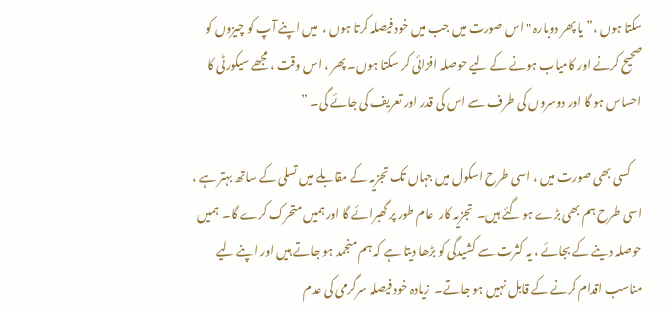سکتا ہوں ،” یا پھر دوبارہ "اس صورت میں جب میں خود فیصلہ کرتا ہوں ،  میں اپنے آپ کو چیزوں کو صحیح کرنے اور کامیاب ہونے کے لیے حوصلہ افزائی کر سکتا ہوں۔ پھر ، اس وقت ، مجھے سیکورٹی کا احساس ہو گا اور دوسروں کی طرف سے اس کی قدر اور تعریف کی جائے گی۔ ”

     کسی بھی صورت میں ، اسی طرح اسکول میں جہاں تک تجزیہ کے مقابلے میں تسلی کے ساتھ بہتر ہے ، اسی طرح ہم بھی بڑے ہو گئے ہیں۔  تجزیہ کار  عام طور پر گھبرائے گا اور ہمیں متحرک کرے گا۔  ہمیں حوصلہ دینے کے بجائے ، یہ کثرت سے کشیدگی کو بڑھا دیتا ہے کہ ہم منجمد ہو جاتے ہیں اور اپنے لیے مناسب اقدام کرنے کے قابل نہیں ہو جاتے۔  زیادہ خود فیصلہ سرگرمی کی عدم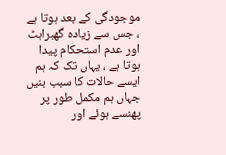موجودگی کے بعد ہوتا ہے ، جس سے زیادہ گھبراہٹ اور عدم استحکام پیدا ہوتا ہے ، یہاں تک کہ ہم ایسے حالات کا سبب بنیں جہاں ہم مکمل طور پر پھنسے ہوئے اور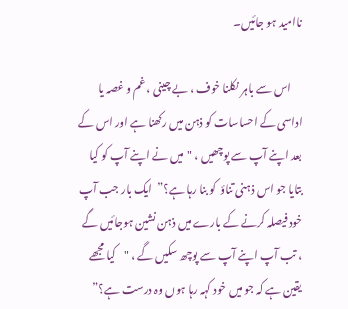ناامید ہو جائیں۔

     اس سے باہر نکلنا خوف ، بے چینی ، غم و غصہ یا اداسی کے احساسات کو ذہن میں رکھنا ہے اور اس کے بعد اپنے آپ سے پوچھیں ، "میں نے اپنے آپ کو کیا بتایا جو اس ذہنی تناؤ  کو بنا رہا ہے؟”  ایک بار جب آپ خود فیصلہ کرنے کے بارے میں ذہن نشین ہوجائیں گے ، تب آپ اپنے آپ سے پوچھ سکیں گے ، "کیا مجھے یقین ہے کہ جو میں خود کہہ رہا ہوں وہ درست ہے؟”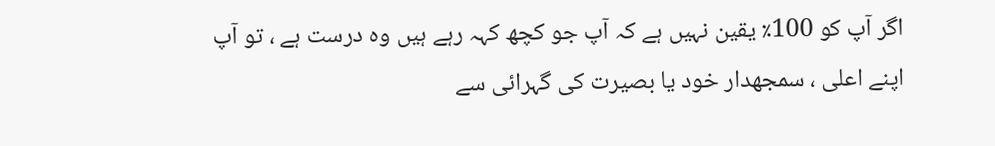اگر آپ کو 100٪ یقین نہیں ہے کہ آپ جو کچھ کہہ رہے ہیں وہ درست ہے ، تو آپ اپنے اعلی ، سمجھدار خود یا بصیرت کی گہرائی سے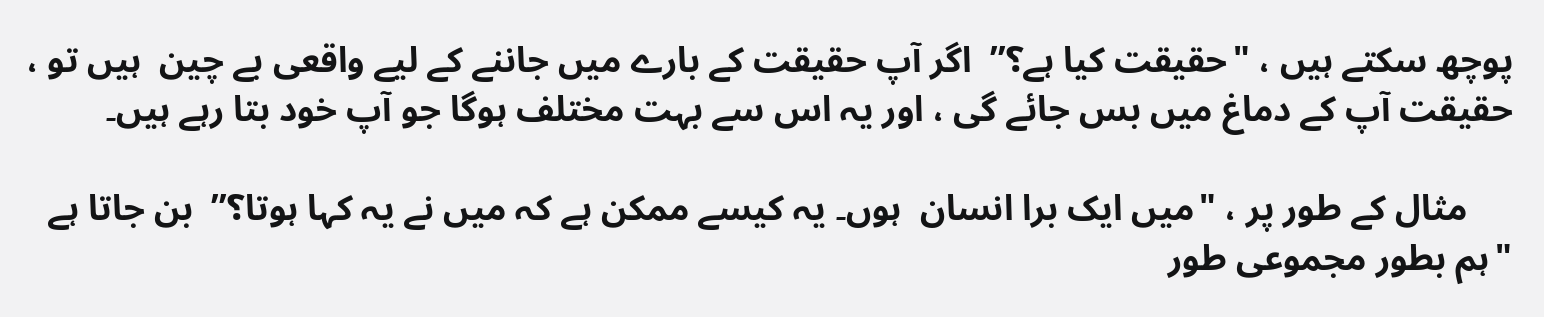پوچھ سکتے ہیں ، "حقیقت کیا ہے؟”  اگر آپ حقیقت کے بارے میں جاننے کے لیے واقعی بے چین  ہیں تو ، حقیقت آپ کے دماغ میں بس جائے گی ، اور یہ اس سے بہت مختلف ہوگا جو آپ خود بتا رہے ہیں۔

     مثال کے طور پر ، "میں ایک برا انسان  ہوں۔ یہ کیسے ممکن ہے کہ میں نے یہ کہا ہوتا؟”  بن جاتا ہے "ہم بطور مجموعی طور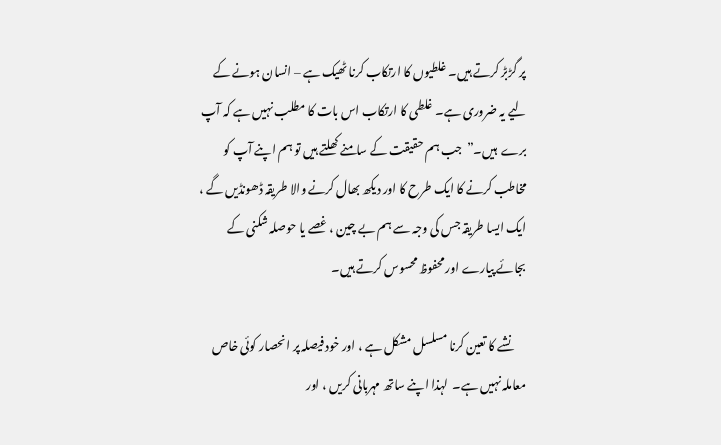پر گڑبڑ کرتے ہیں۔ غلطیوں کا ارتکاب کرنا ٹھیک ہے – انسان ہونے کے لیے یہ ضروری ہے۔ غلطی کا ارتکاب اس بات کا مطلب نہیں ہے کہ آپ برے  ہیں۔”  جب ہم حقیقت کے سامنے کھلتے ہیں تو ہم اپنے آپ کو مخاطب کرنے کا ایک طرح کا اور دیکھ بھال کرنے والا طریقہ ڈھونڈیں گے ، ایک ایسا طریقہ جس کی وجہ سے ہم بے چین ، غصے یا حوصلہ شکنی کے بجائے پیارے اور محفوظ محسوس کرتے ہیں۔

     نشے کا تعین کرنا مسلسل مشکل ہے ، اور خود فیصلہ پر انحصار کوئی خاص معاملہ نہیں ہے۔  لہذا اپنے ساتھ مہربانی کریں ، اور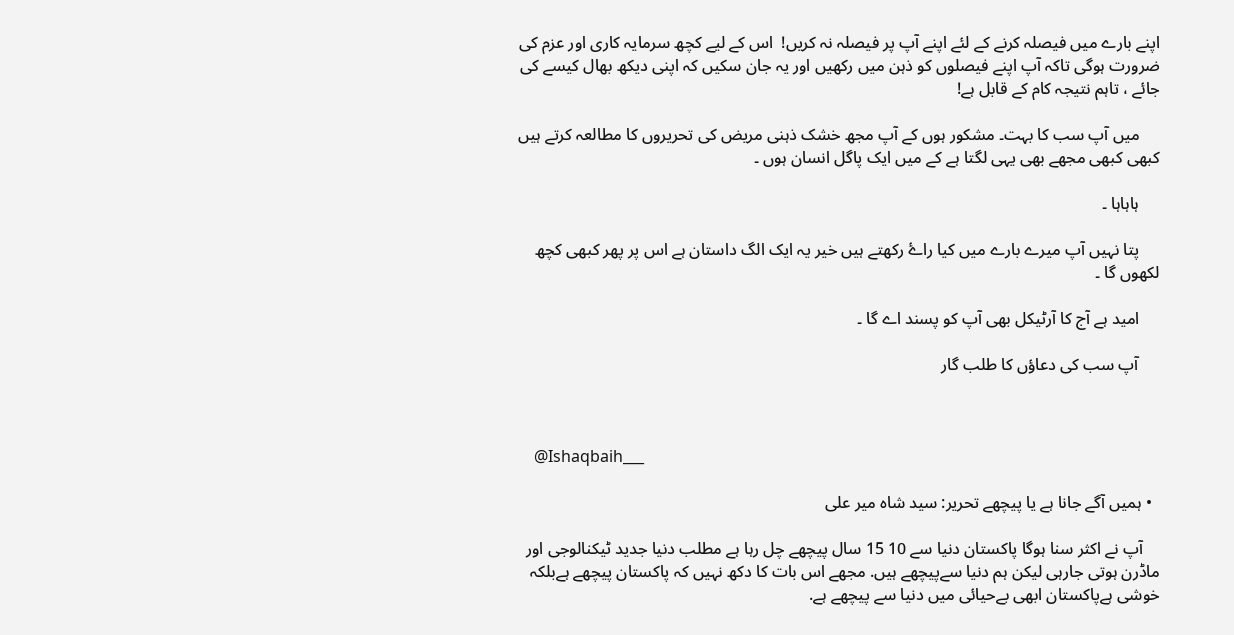اپنے بارے میں فیصلہ کرنے کے لئے اپنے آپ پر فیصلہ نہ کریں!  اس کے لیے کچھ سرمایہ کاری اور عزم کی ضرورت ہوگی تاکہ آپ اپنے فیصلوں کو ذہن میں رکھیں اور یہ جان سکیں کہ اپنی دیکھ بھال کیسے کی جائے ، تاہم نتیجہ کام کے قابل ہے!

     میں آپ سب کا بہت۔ مشکور ہوں کے آپ مجھ خشک ذہنی مریض کی تحریروں کا مطالعہ کرتے ہیں کبھی کبھی مجھے بھی یہی لگتا ہے کے میں ایک پاگل انسان ہوں ۔

     ہاہاہا ۔

     پتا نہیں آپ میرے بارے میں کیا راۓ رکھتے ہیں خیر یہ ایک الگ داستان ہے اس پر پھر کبھی کچھ لکھوں گا ۔

     امید ہے آج کا آرٹیکل بھی آپ کو پسند اے گا ۔

     آپ سب کی دعاؤں کا طلب گار



    @Ishaqbaih___

  • ہمیں آگے جانا ہے یا پیچھے تحریر: سید شاہ میر علی

    آپ نے اکثر سنا ہوگا پاکستان دنیا سے 10 15 سال پیچھے چل رہا ہے مطلب دنیا جدید ٹیکنالوجی اور ماڈرن ہوتی جارہی لیکن ہم دنیا سےپیچھے ہیں. مجھے اس بات کا دکھ نہیں کہ پاکستان پیچھے ہےبلکہ خوشی ہےپاکستان ابھی بےحیائی میں دنیا سے پیچھے ہے.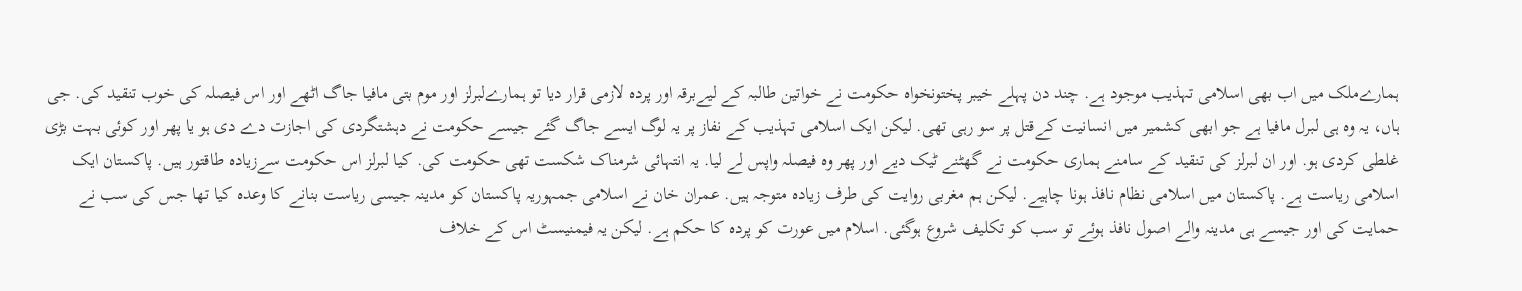ہمارےملک میں اب بھی اسلامی تہذیب موجود ہے. چند دن پہلے خیبر پختونخواہ حکومت نے خواتین طالبہ کے لیےبرقہ اور پردہ لازمی قرار دیا تو ہمارےلبرلز اور موم بتی مافیا جاگ اٹھے اور اس فیصلہ کی خوب تنقید کی. جی ہاں، یہ وہ ہی لبرل مافیا ہے جو ابھی کشمیر میں انسانیت کےقتل پر سو رہی تھی. لیکن ایک اسلامی تہذیب کے نفاز پر یہ لوگ ایسے جاگ گئے جیسے حکومت نے دہشتگردی کی اجازت دے دی ہو یا پھر اور کوئی بہت بڑی غلطی کردی ہو. اور ان لبرلز کی تنقید کے سامنے ہماری حکومت نے گھٹنے ٹیک دیے اور پھر وہ فیصلہ واپس لے لیا. یہ انتہائی شرمناک شکست تھی حکومت کی. کیا لبرلز اس حکومت سےزیادہ طاقتور ہیں. پاکستان ایک اسلامی ریاست ہے. پاکستان میں اسلامی نظام نافذ ہونا چاہیے. لیکن ہم مغربی روایت کی طرف زیادہ متوجہ ہیں. عمران خان نے اسلامی جمہوریہ پاکستان کو مدینہ جیسی ریاست بنانے کا وعدہ کیا تھا جس کی سب نے حمایت کی اور جیسے ہی مدینہ والے اصول نافذ ہوئے تو سب کو تکلیف شروع ہوگئی. اسلام میں عورت کو پردہ کا حکم ہے. لیکن یہ فیمنیسٹ اس کے خلاف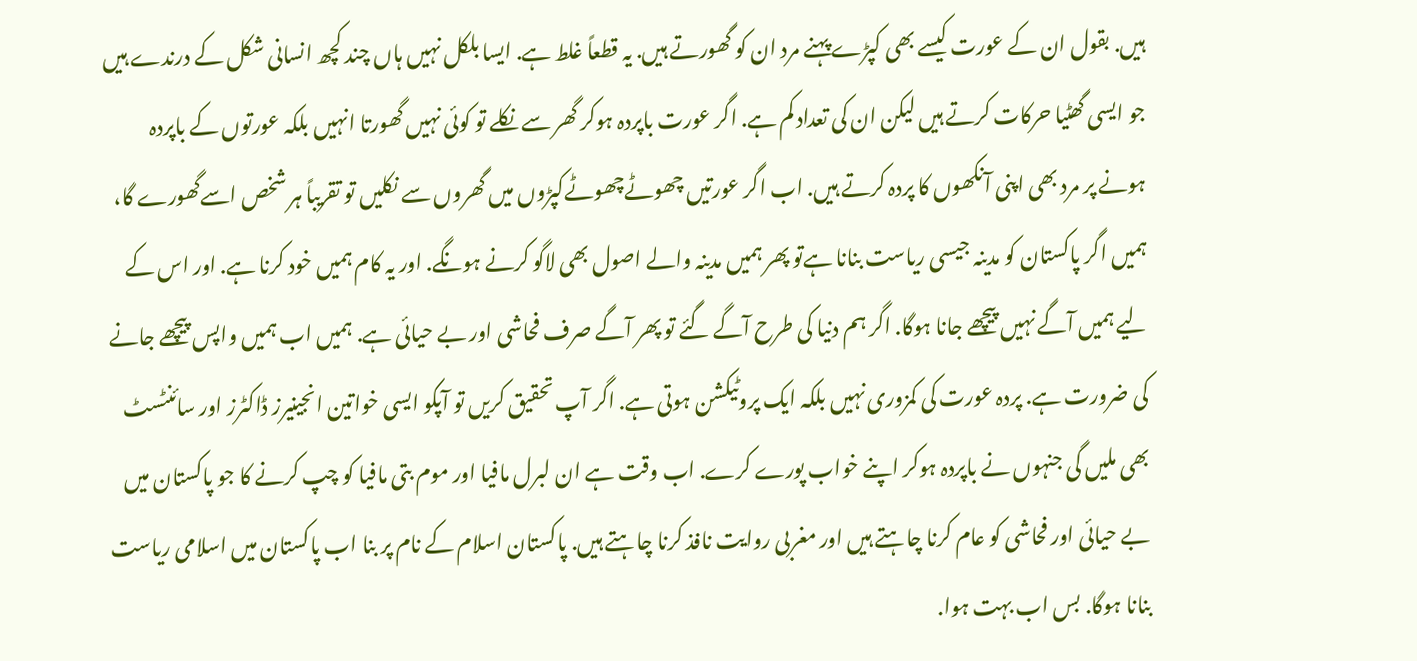ہیں. بقول ان کے عورت کیسے بھی کپڑے پہنے مرد ان کو گھورتے ہیں. یہ قطعاً غلط ہے. ایسا بلکل نہیں ہاں چند کچھ انسانی شکل کے درندے ہیں جو ایسی گھٹیا حرکات کرتے ہیں لیکن ان کی تعداد کم ہے. اگر عورت باپردہ ہوکر گھر سے نکلے تو کوئی نہیں گھورتا انہیں بلکہ عورتوں کے باپردہ ہونے پر مرد بھی اپنی آنکھوں کا پردہ کرتے ہیں. اب اگر عورتیں چھوٹےچھوٹےکپڑوں میں گھروں سے نکلیں تو تقریباً ہر شخص اسےگھورے گا، ہمیں اگر پاکستان کو مدینہ جیسی ریاست بنانا ہےتو پھر ہمیں مدینہ والے اصول بھی لاگو کرنے ہونگے. اور یہ کام ہمیں خود کرنا ہے. اور اس کے لیے ہمیں آگے نہیں پیچھے جانا ہوگا. اگر ہم دنیا کی طرح آگے گئے تو پھر آگے صرف فحاشی اور بے حیائی ہے. ہمیں اب ہمیں واپس پیچھے جانے کی ضرورت ہے. پردہ عورت کی کمزوری نہیں بلکہ ایک پروٹیکشن ہوتی ہے. اگر آپ تحقیق کریں تو آپکو ایسی خواتین انجینیرز ڈاکٹرز اور سائنٹسٹ بھی ملیں گی جنہوں نے باپردہ ہوکر اپنے خواب پورے کرے. اب وقت ہے ان لبرل مافیا اور موم بتی مافیا کو چپ کرنے کا جو پاکستان میں بے حیائی اور فحاشی کو عام کرنا چاہتے ہیں اور مغربی روایت نافذ کرنا چاہتے ہیں. پاکستان اسلام کے نام پر بنا اب پاکستان میں اسلامی ریاست بنانا ہوگا. بس اب بہت ہوا.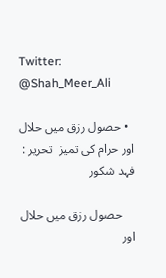Twitter: @Shah_Meer_Ali

  • حصول رزق میں حلال اور حرام کی تمیز  تحریر : فہد شکور

    حصول رزق میں حلال اور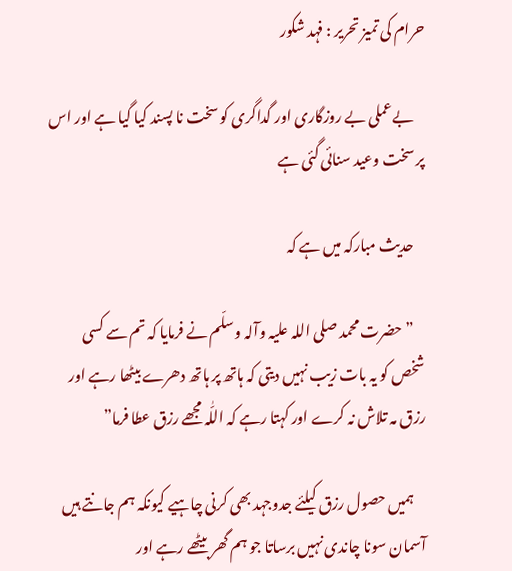حرام کی تمیز تحریر : فہد شکور

    بےعملی بے روزگاری اور گداگری کو سخت نا پسند کیا گیا ہے اور اس پر سخت وعید سنائی گئی ہے

    حدیث مبارکہ میں ہے کہ

    ” حضرت محمد صلی اللہ علیہ وآلہ وسلّم نے فرمایا کہ تم سے کسی شخص کو یہ بات زیب نہیں دیتی کہ ہاتھ پر ہاتھ دھرے بیٹھا رہے اور رزق مہ تلاش نہ کرے اور کہتا رہے کہ اللّٰہ مجھے رزق عطا فرما”

    ہمیں حصول رزق کیلئے جدوجہد بھی کرنی چاہیے کیونکہ ہم جانتے ہیں آسمان سونا چاندی نہیں برساتا جو ہم گھر بیٹھے رہے اور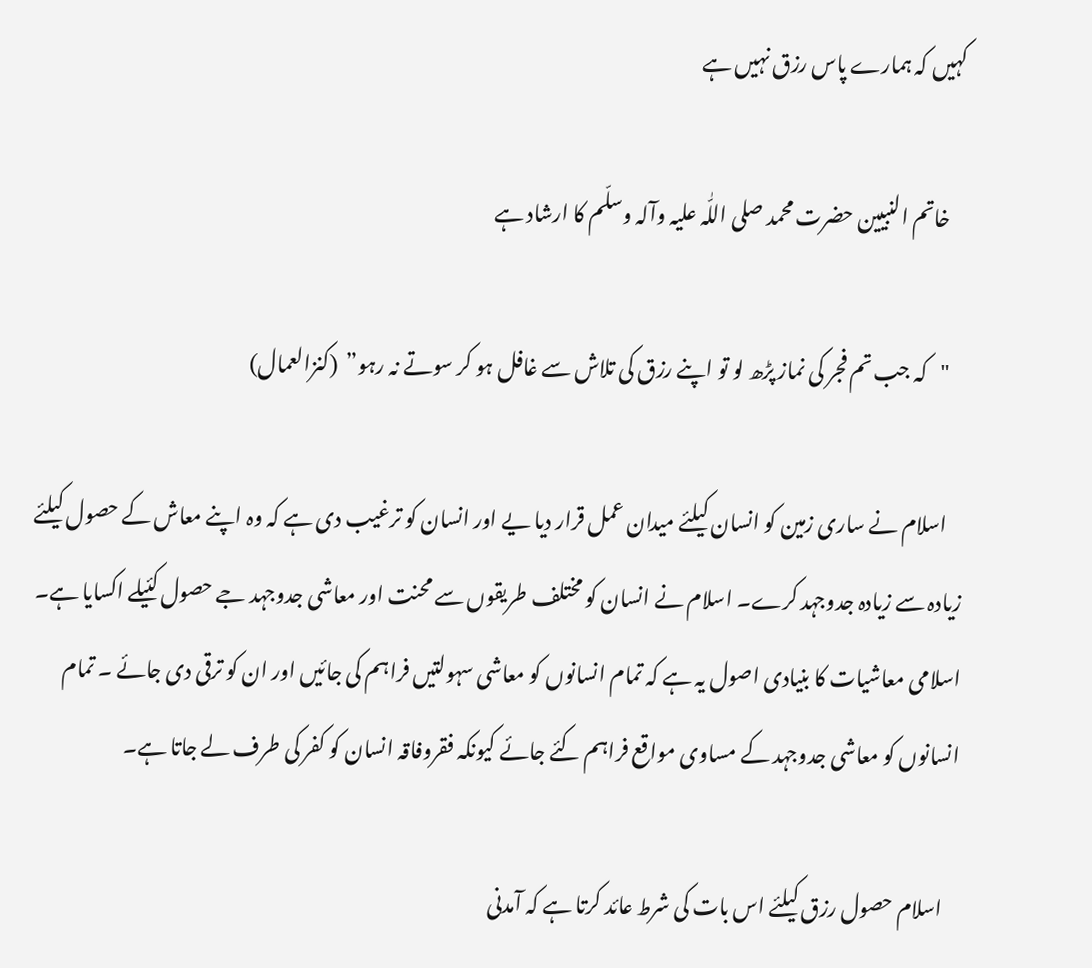کہیں کہ ہمارے پاس رزق نہیں ہے

    خاتم النبیین حضرت محمد صلی اللّٰہ علیہ وآلہ وسلّم کا ارشاد ہے

    "کہ جب تم فجر کی نماز پڑھ لو تو اپنے رزق کی تلاش سے غافل ہو کر سوتے نہ رہو”  (کنزالعمال)

    اسلام نے ساری زمین کو انسان کیلئے میدان عمل قرار دیا یے اور انسان کو ترغیب دی ہے کہ وہ اپنے معاش کے حصول کیلئے زیادہ سے زیادہ جدوجہد کرے۔ اسلام نے انسان کو مختلف طریقوں سے محنت اور معاشی جدوجہد جے حصول کئیلے اکسایا ہے۔ اسلامی معاشیات کا بنیادی اصول یہ ہے کہ تمام انسانوں کو معاشی سہولتیں فراہم کی جائیں اور ان کو ترقی دی جائے ۔ تمام انسانوں کو معاشی جدوجہد کے مساوی مواقع فراہم کئے جائے کیونکہ فقروفاقہ انسان کو کفر کی طرف لے جاتا ہے۔

    اسلام حصول رزق کیلئے اس بات کی شرط عائد کرتا ہے کہ آمدنی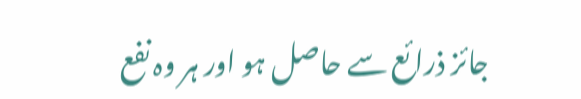جائز ذرائع سے حاصل ہو اور ہر وہ نفع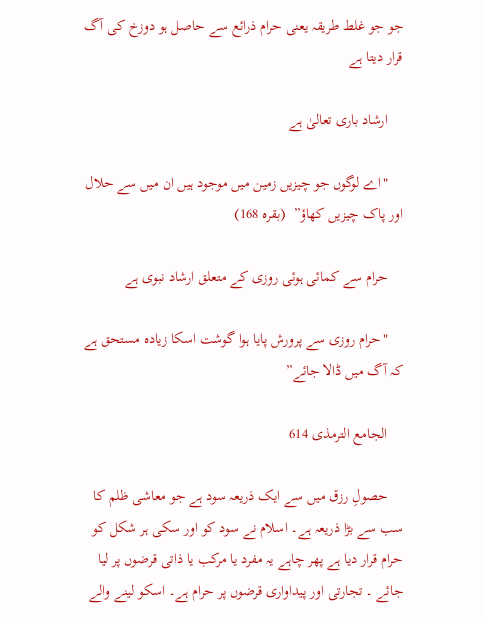جو جو غلط طریقہ یعنی حرام ذرائع سے حاصل ہو دوزخ کی آگ قرار دیتا ہے

    ارشاد باری تعالیٰ ہے

    "اے لوگوں جو چیزیں زمین میں موجود ہیں ان میں سے حلال اور پاک چیزیں کھاؤ”  (بقرہ 168)

    حرام سے کمائی ہوئی روزی کے متعلق ارشاد نبوی ہے

    "حرام روزی سے پرورش پایا ہوا گوشت اسکا زیادہ مستحق ہے کہ آگ میں ڈالا جائے”

    الجامع الترمذی 614

    حصولِ رزق میں سے ایک ذریعہ سود ہے جو معاشی ظلم کا سب سے بڑا ذریعہ ہے۔ اسلام نے سود کو اور سکی ہر شکل کو حرام قرار دیا ہے پھر چاہے یہ مفرد یا مرکب یا ذاتی قرضوں پر لیا جائے ۔ تجارتی اور پیداواری قرضوں پر حرام ہے۔ اسکو لینے والے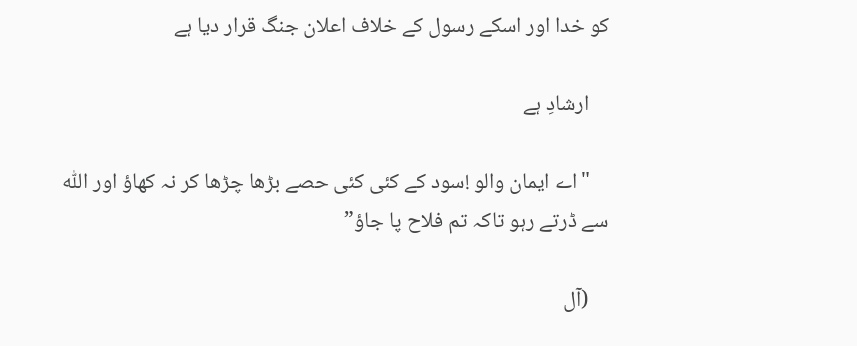کو خدا اور اسکے رسول کے خلاف اعلان جنگ قرار دیا ہے

    ارشادِ ہے

    "اے ایمان والو !سود کے کئی کئی حصے بڑھا چڑھا کر نہ کھاؤ اور اللّٰہ سے ڈرتے رہو تاکہ تم فلاح پا جاؤ”

    (آل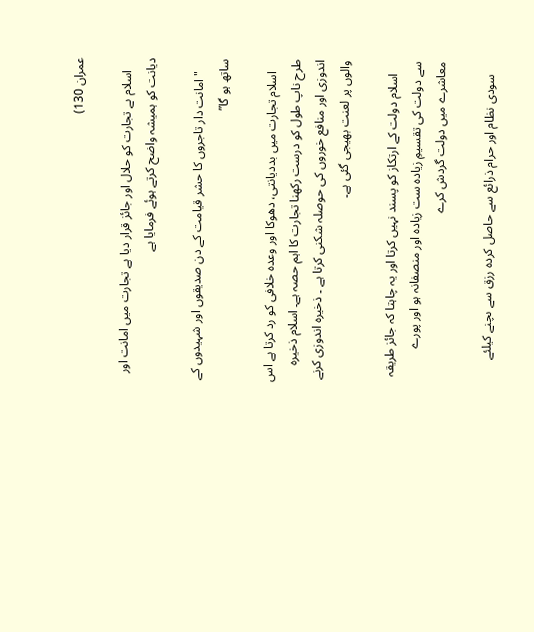عمران 130)

    اسلام ںے تجارت کو حلال اور جائز قرار دیا ہے تجارت میں امانت اور دیانت کو ہمیشہ واضح کرتے ہوئے فرمایا ہے

    "امانت دار تاجروں کا حشر قیامت کے دن صدیقوں اور شہیدوں کے ساتھ ہو گا”

    اسلام تجارت میں بددیانتی، دھوکا اور وعدہ خلافی کو رد کرتا ہے اس طرح ناپ طول کو درست رکھنا تجارت کا اہم حصہ ہے۔ اسلام ذخیرہ اندوزی اور منافع خوروں کی حوصلہ شکنی کرتا ہے ۔ ذخیرہ اندوزی کرنے والوں پر لعنت بھیجی گئی ہے۔

    اسلام دولت کے ارتکاز کو پسند نہیں کرتا اور یہ چاہتا کہ جائز طریقہ سے دولت کی تقسیمِ زیادہ ست زیادہ اور منصفانہ ہو اور پورے معاشرے میں دولت گردش کرے

    سودی نظام اور حرام ذرائع سے حاصل کردہ رزق سے ںچنے کیلئے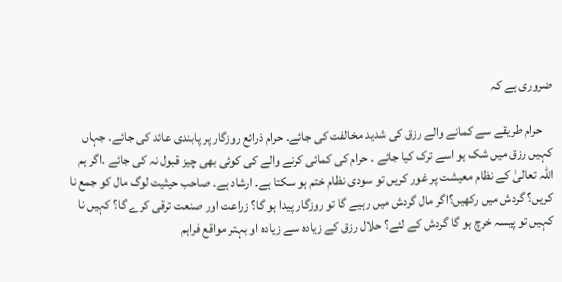ضروری ہے کہ

    حرام طریقے سے کمانے والے رزق کی شدید مخالفت کی جائے۔ حرام ذرائع روزگار پر پابندی عائد کی جائے۔ جہاں کہیں رزق میں شک ہو اسے ترک کیا جائے ۔ حرام کی کمائی کرنے والے کی کوئی بھی چیز قبول نہ کی جائے ۔اگر ہم اللّٰہ تعالیٰ کے نظام معیشت پر غور کریں تو سودی نظام ختم ہو سکتا ہے۔ ارشاد ہے۔ صاحب حیثیت لوگ مال کو جمع نا کریں؟ گردش میں رکھیں؟اگر مال گردش میں رہیے گا تو روزگار پیدا ہو گا؟ زراعت اور صنعت ترقی کرے گا؟ کہیں نا کہیں تو پیسہ خرچ ہو گا گردش کے لئے؟ حلال رزق کے زیادہ سے زیادہ او بہتر مواقع فراہم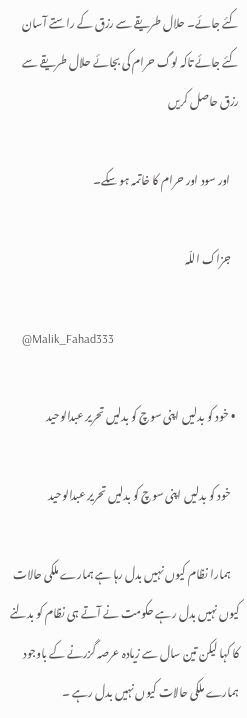کئے جائے۔ حلال طریقے سے رزق کے راستے آسان کئے جائے تاکہ لوگ حرام کی بجائے حلال طریقے سے رزق حاصل کریں

    اور سود اور حرام کا خاتمہ ہو سکے۔

    جزاک اللّہ

    @Malik_Fahad333

  • خود کو بدلیں اپنی سوچ کو بدلیں تحریر عبدالوحید

    خود کو بدلیں اپنی سوچ کو بدلیں تحریر عبدالوحید

    ہمارا نظام کیوں نہیں بدل رہا ہے ہمارے ملکی حالات کیوں نہیں بدل رہے حکومت نے آتے ہی نظام کو بدلنے کا کہا لیکن تین سال سے زیادہ عرصہ گزرنے کے باوجود ہمارے ملکی حالات کیوں نہیں بدل رہے ۔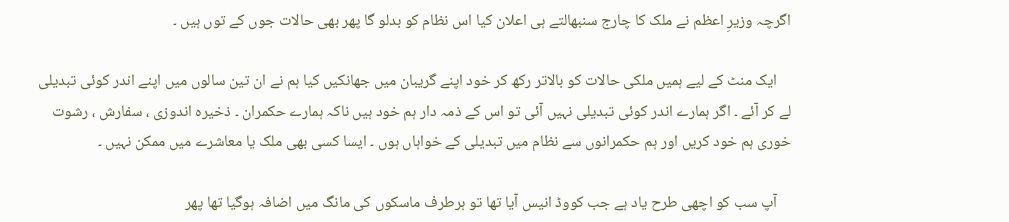اگرچہ وزیرِ اعظم نے ملک کا چارج سنبھالتے ہی اعلان کیا اس نظام کو بدلو گا پھر بھی حالات جوں کے توں ہیں ۔

    ایک منٹ کے لیے ہمیں ملکی حالات کو بالاتر رکھ کر خود اپنے گریبان میں جھانکیں کیا ہم نے ان تین سالوں میں اپنے اندر کوئی تبدیلی لے کر آئے ۔ اگر ہمارے اندر کوئی تبدیلی نہیں آئی تو اس کے ذمہ دار ہم خود ہیں ناکہ ہمارے حکمران ۔ ذخیرہ اندوزی ، سفارش ، رشوت خوری ہم خود کریں اور ہم حکمرانوں سے نظام میں تبدیلی کے خواہاں ہوں ۔ ایسا کسی بھی ملک یا معاشرے میں ممکن نہیں ۔

    آپ سب کو اچھی طرح یاد ہے جب کووڈ انیس آیا تھا تو ہرطرف ماسکوں کی مانگ میں اضافہ ہوگیا تھا پھر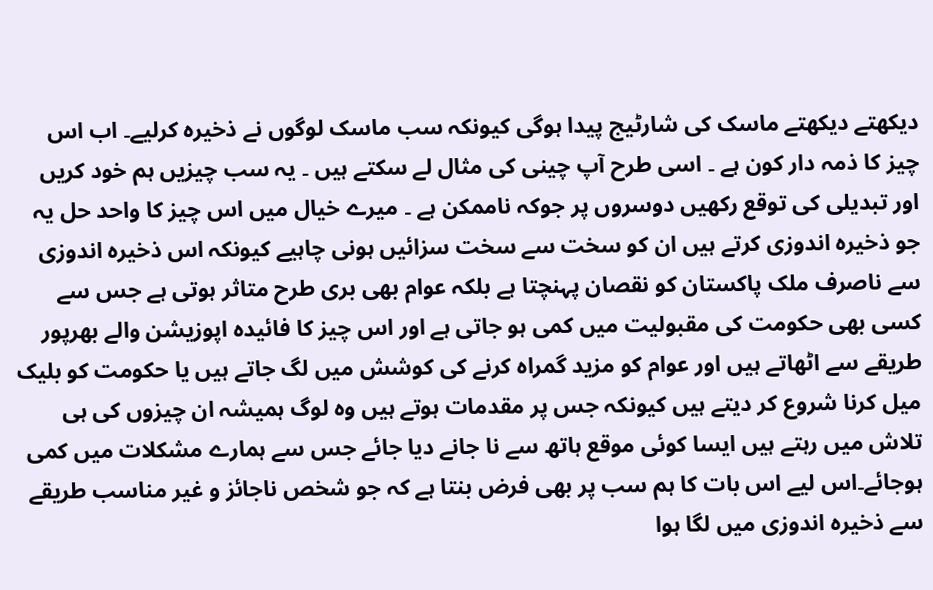دیکھتے دیکھتے ماسک کی شارٹیج پیدا ہوگی کیونکہ سب ماسک لوگوں نے ذخیرہ کرلیے۔ اب اس چیز کا ذمہ دار کون ہے ۔ اسی طرح آپ چینی کی مثال لے سکتے ہیں ۔ یہ سب چیزیں ہم خود کریں اور تبدیلی کی توقع رکھیں دوسروں پر جوکہ ناممکن ہے ۔ میرے خیال میں اس چیز کا واحد حل یہ جو ذخیرہ اندوزی کرتے ہیں ان کو سخت سے سخت سزائیں ہونی چاہیے کیونکہ اس ذخیرہ اندوزی سے ناصرف ملک پاکستان کو نقصان پہنچتا ہے بلکہ عوام بھی بری طرح متاثر ہوتی ہے جس سے کسی بھی حکومت کی مقبولیت میں کمی ہو جاتی ہے اور اس چیز کا فائیدہ اپوزیشن والے بھرپور طریقے سے اٹھاتے ہیں اور عوام کو مزید گمراہ کرنے کی کوشش میں لگ جاتے ہیں یا حکومت کو بلیک میل کرنا شروع کر دیتے ہیں کیونکہ جس پر مقدمات ہوتے ہیں وہ لوگ ہمیشہ ان چیزوں کی ہی تلاش میں رہتے ہیں ایسا کوئی موقع ہاتھ سے نا جانے دیا جائے جس سے ہمارے مشکلات میں کمی ہوجائے۔اس لیے اس بات کا ہم سب پر بھی فرض بنتا ہے کہ جو شخص ناجائز و غیر مناسب طریقے سے ذخیرہ اندوزی میں لگا ہوا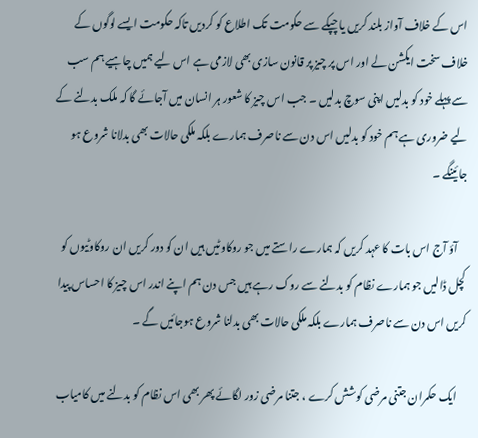اس کے خلاف آواز بلند کریں یا چپکے سے حکومت تک اطلاع کو کردیں تاکہ حکومت ایسے لوگوں کے خلاف سخت ایکشن لے اور اس پر چیز پر قانون سازی بھی لازمی ہے اس لیے ہمیں چاہیے ہم سب سے پہلے خود کو بدلیں اپنی سوچ بدلیں ۔ جب اس چیز کا شعور ہر انسان میں آجائے گا کہ ملک بدلنے کے لیے ضروری ہے ہم خود کو بدلیں اس دن سے ناصرف ہمارے بلکہ ملکی حالات بھی بدلانا شروع ہو جائینگے ۔

    آؤ آج اس بات کا عہد کریں کہ ہمارے راستے میں جو روکاوٹیں ہیں ان کو دور کریں ان روکاوٹیوں کو کچل ڈالیں جو ہمارے نظام کو بدلنے سے روک رہے ہیں جس دن ہم اپنے اندر اس چیز کا احساس پیدا کریں اس دن سے ناصرف ہمارے بلکہ ملکی حالات بھی بدلنا شروع ہوجائیں گے ۔

    ایک حکمران جتنی مرضی کوشش کرے ، جتنا مرضی زور لگائے پھر بھی اس نظام کو بدلنے میں کامیاب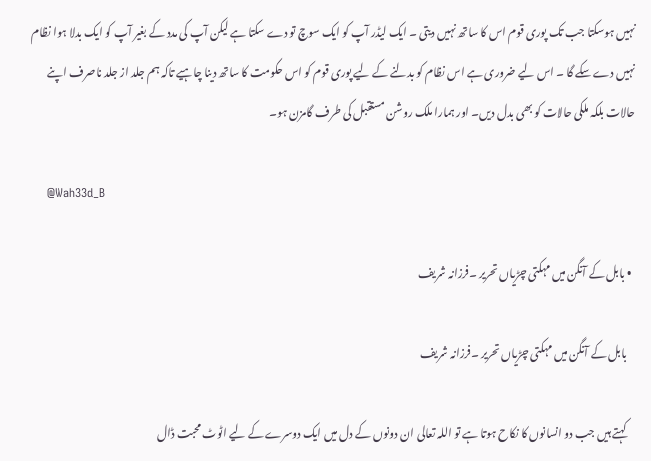نہیں ہوسکتا جب تک پوری قوم اس کا ساتھ نہیں دیتی ۔ ایک لیڈر آپ کو ایک سوچ تو دے سکتا ہے لیکن آپ کی مدد کے بغیر آپ کو ایک بدلا ہوا نظام نہیں دے سکے گا ۔ اس لیے ضروری ہے اس نظام کو بدلنے کے لیے پوری قوم کو اس حکومت کا ساتھ دینا چاہیے تاکہ ہم جلد از جلد ناصرف اپنے حالات بلکہ ملکی حالات کو بھی بدل دیں۔ اور ہمارا ملک روشن مستقبل کی طرف گامزن ہو۔

    @Wah33d_B

  • بابل کے آنگن میں مہکتی چڑیاں تحریر ۔فرزانہ شریف

    بابل کے آنگن میں مہکتی چڑیاں تحریر ۔فرزانہ شریف

    کہتے ہیں جب دو انسانوں کا نکاح ہوتا ہے تو اللہ تعالی ان دونوں کے دل میں ایک دوسرے کے لیے اٹوٹ محبت ڈال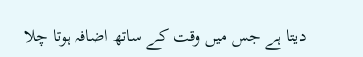دیتا ہے جس میں وقت کے ساتھ اضافہ ہوتا چلا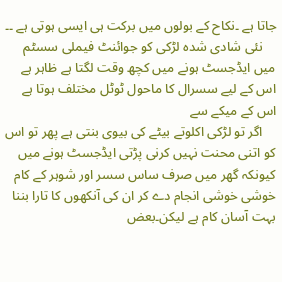جاتا ہے ۔نکاح کے بولوں میں برکت ہی ایسی ہوتی ہے ۔۔
    نئی شادی شدہ لڑکی کو جوائنٹ فیملی سسٹم میں ایڈجسٹ ہونے میں کچھ وقت لگتا ہے ظاہر ہے اس کے لیے سسرال کا ماحول ٹوٹل مختلف ہوتا ہے اس کے میکے سے
    اگر تو لڑکی اکلوتے بیٹے کی بیوی بنتی ہے پھر تو اس کو اتنی محنت نہیں کرنی پڑتی ایڈجسٹ ہونے میں کیونکہ گھر میں صرف ساس سسر اور شوہر کے کام خوشی خوشی انجام دے کر ان کی آنکھوں کا تارا بننا بہت آسان کام ہے لیکن۔بعض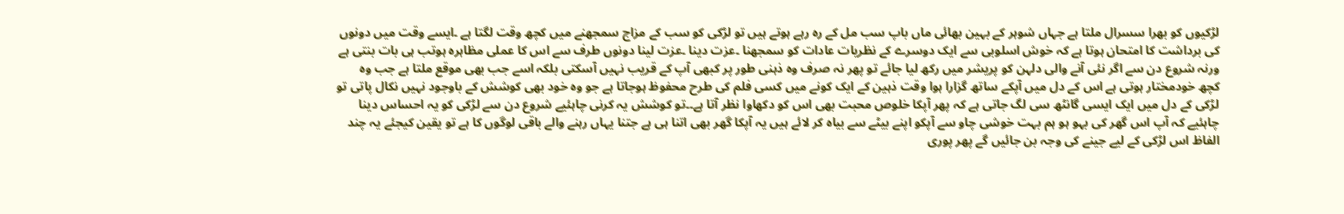لڑکیوں کو بھرا سسرال ملتا ہے جہاں شوہر کے بہین بھائی ماں باپ سب مل کے رہ رہے ہوتے ہیں تو لڑکی کو سب کے مزاج سمجھنے میں کچھ وقت لگتا ہے ۔ایسے وقت میں دونوں کی برداشت کا امتحان ہوتا ہے کہ خوش اسلوبی سے ایک دوسرے کے نظریات عادات کو سمجھنا ۔عزت دینا ۔عزت لینا دونوں طرف سے اس کا عملی مظاہرہ ہوتب ہی بات بنتی ہے ورنہ شروع دن سے اگر نئی آنے والی دلہن کو پریشر میں رکھ لیا جائے تو پھر نہ صرف وہ ذہنی طور پر کبھی آپ کے قریب نہیں آسکتی بلکہ اسے جب بھی موقع ملتا ہے جب وہ کچھ خودمختار ہوتی ہے اس کے دل میں آپکے ساتھ گزارا ہوا وقت ذہین کے ایک کونے میں کسی فلم کی طرح محفوظ ہوجاتا ہے جو وہ خود بھی کوشش کے باوجود نہیں نکال پاتی تو لڑکی کے دل میں ایک ایسی گانٹھ سی لگ جاتی ہے کہ پھر آپکا خلوص محبت بھی اس کو دکھاوا نظر آتا ہے۔۔تو کوشش یہ کرنی چاہئیے شروع دن سے لڑکی کو یہ احساس دینا چاہئیے کہ آپ اس گھر کی بہو ہو ہم بہت خوشی چاو سے آپکو اپنے بیٹے سے بیاہ کر لائے ہیں یہ آپکا گھر بھی اتنا ہی ہے جتنا یہاں رہنے والے باقی لوگوں کا ہے تو یقین کیجئے یہ چند الفاظ اس لڑکی کے لیے جینے کی وجہ بن جائیں گے پھر پوری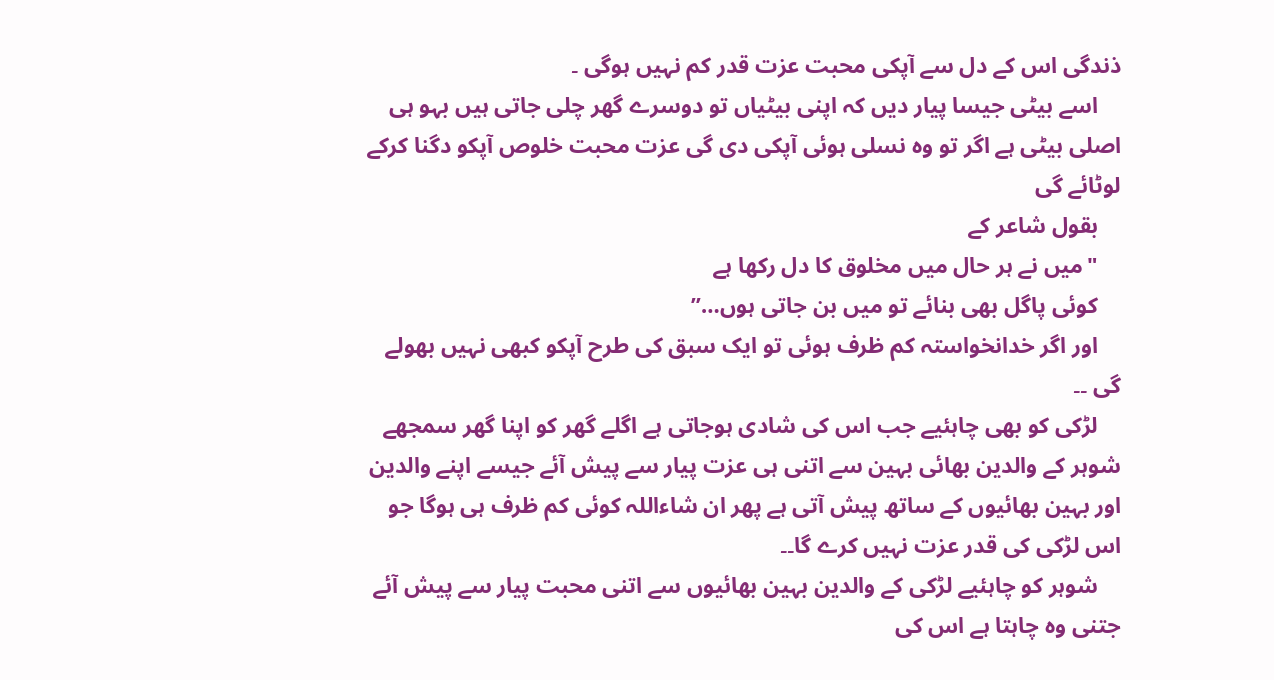ذندگی اس کے دل سے آپکی محبت عزت قدر کم نہیں ہوگی ۔
    اسے بیٹی جیسا پیار دیں کہ اپنی بیٹیاں تو دوسرے گھر چلی جاتی ہیں بہو ہی اصلی بیٹی ہے اگر تو وہ نسلی ہوئی آپکی دی گی عزت محبت خلوص آپکو دگنا کرکے لوٹائے گی
    بقول شاعر کے
    "میں نے ہر حال میں مخلوق کا دل رکھا ہے
    کوئی پاگل بھی بنائے تو میں بن جاتی ہوں…”
    اور اگر خدانخواستہ کم ظرف ہوئی تو ایک سبق کی طرح آپکو کبھی نہیں بھولے گی ۔۔
    لڑکی کو بھی چاہئیے جب اس کی شادی ہوجاتی ہے اگلے گھر کو اپنا گھر سمجھے شوہر کے والدین بھائی بہین سے اتنی ہی عزت پیار سے پیش آئے جیسے اپنے والدین اور بہین بھائیوں کے ساتھ پیش آتی ہے پھر ان شاءاللہ کوئی کم ظرف ہی ہوگا جو اس لڑکی کی قدر عزت نہیں کرے گا۔۔
    شوہر کو چاہئیے لڑکی کے والدین بہین بھائیوں سے اتنی محبت پیار سے پیش آئے جتنی وہ چاہتا ہے اس کی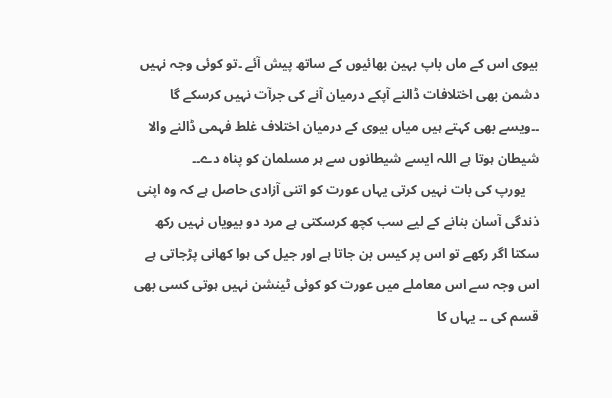بیوی اس کے ماں باپ بہین بھائیوں کے ساتھ پیش آئے ۔تو کوئی وجہ نہیں دشمن بھی اختلافات ڈالنے آپکے درمیان آنے کی جرآت نہیں کرسکے گا ۔۔ویسے بھی کہتے ہیں میاں بیوی کے درمیان اختلاف غلط فہمی ڈالنے والا شیطان ہوتا ہے اللہ ایسے شیطانوں سے ہر مسلمان کو پناہ دے۔۔
    یورپ کی بات نہیں کرتی یہاں عورت کو اتنی آزادی حاصل ہے کہ وہ اپنی ذندگی آسان بنانے کے لیے سب کچھ کرسکتی ہے مرد دو بیویاں نہیں رکھ سکتا اگر رکھے تو اس پر کیس بن جاتا ہے اور جیل کی ہوا کھانی پڑجاتی ہے اس وجہ سے اس معاملے میں عورت کو کوئی ٹینشن نہیں ہوتی کسی بھی قسم کی ۔۔ یہاں کا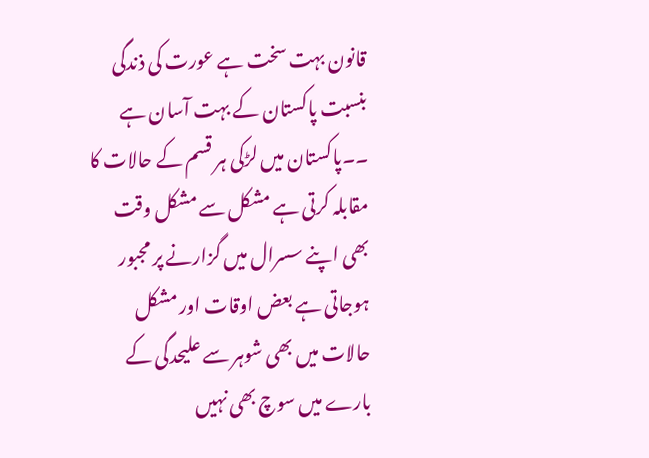قانون بہت سخت ہے عورت کی ذندگی بنسبت پاکستان کے بہت آسان ہے ۔۔پاکستان میں لڑکی ہر قسم کے حالات کا مقابلہ کرتی ہے مشکل سے مشکل وقت بھی اپنے سسرال میں گزارنے پر مجبور ہوجاتی ہے بعض اوقات اور مشکل حالات میں بھی شوہر سے علیحدگی کے بارے میں سوچ بھی نہیں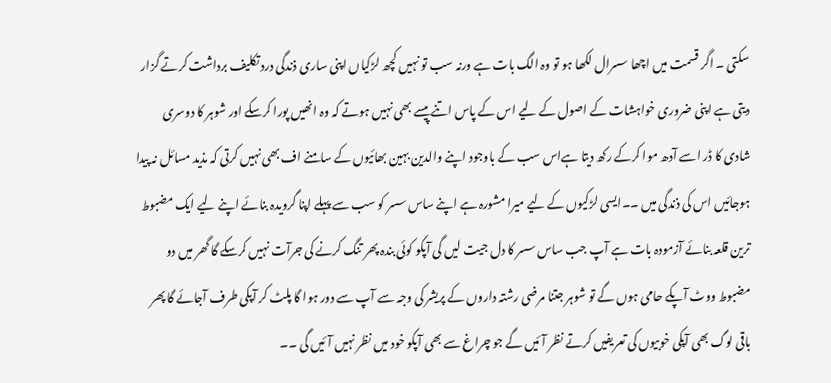سکتی ۔ اگر قسمت میں اچھا سسرال لکھا ہو تو وہ الگ بات ہے ورنہ سب تو نہیں کچھ لڑکیاں اپنی ساری ذندگی درد تکلیف برداشت کرتے گزار دیتی ہے اپنی ضروری خواہشات کے اصول کے لیے اس کے پاس اتنے پیسے بھی نہیں ہوتے کہ وہ انھیں پورا کرسکے اور شوہر کا دوسری شادی کا ڈر اسے آدھ موا کرکے رکھ دیتا ہےاس سب کے باوجود اپنے والدین بہین بھائیوں کے سامنے اف بھی نہیں کرتی کہ مذید مسائل نہ پیدا ہوجائیں اس کی ذندگی میں ۔۔ایسی لڑکیوں کے لیے میرا مشورہ ہے اپنے ساس سسر کو سب سے پہلے اپنا گرویدہ بنائے اپنے لیے ایک مضبوط ترین قلعہ بنائے آزمودہ بات ہے آپ جب ساس سسر کا دل جیت لیں گی آپکو کوئی بندہ پھر تنگ کرنے کی جرآت نہیں کرسکے گا گھر میں دو مضبوط ووٹ آپکے حامی ہوں گے تو شوہر جتنا مرضی رشتہ داروں کے پریشر کی وجہ سے آپ سے دور ہوا گا پلٹ کر آپکی طرف آجائے گا پھر باقی لوگ بھی آپکی خوبیوں کی تعریفیں کرتے نظر آئیں گے جو چراغ سے بھی آپکو خود میں نظر نہیں آئیں گی ۔۔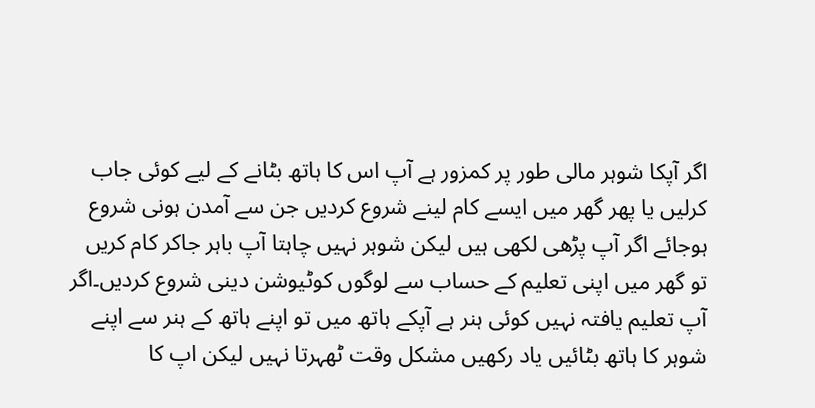اگر آپکا شوہر مالی طور پر کمزور ہے آپ اس کا ہاتھ بٹانے کے لیے کوئی جاب کرلیں یا پھر گھر میں ایسے کام لینے شروع کردیں جن سے آمدن ہونی شروع ہوجائے اگر آپ پڑھی لکھی ہیں لیکن شوہر نہیں چاہتا آپ باہر جاکر کام کریں تو گھر میں اپنی تعلیم کے حساب سے لوگوں کوٹیوشن دینی شروع کردیں۔اگر آپ تعلیم یافتہ نہیں کوئی ہنر ہے آپکے ہاتھ میں تو اپنے ہاتھ کے ہنر سے اپنے شوہر کا ہاتھ بٹائیں یاد رکھیں مشکل وقت ٹھہرتا نہیں لیکن اپ کا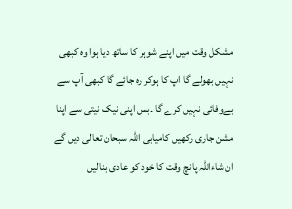مشکل وقت میں اپنے شوہر کا ساتھ دیا ہوا وہ کبھی نہیں بھولے گا اپ کا ہوکر رہ جائے گا کبھی آپ سے بےوفائی نہیں کرے گا ۔بس اپنی نیک نیتی سے اپنا مشن جاری رکھیں کامیابی اللہ سبحان تعالی دیں گے ان شاءاللہ پانچ وقت کا خود کو عادی بنالیں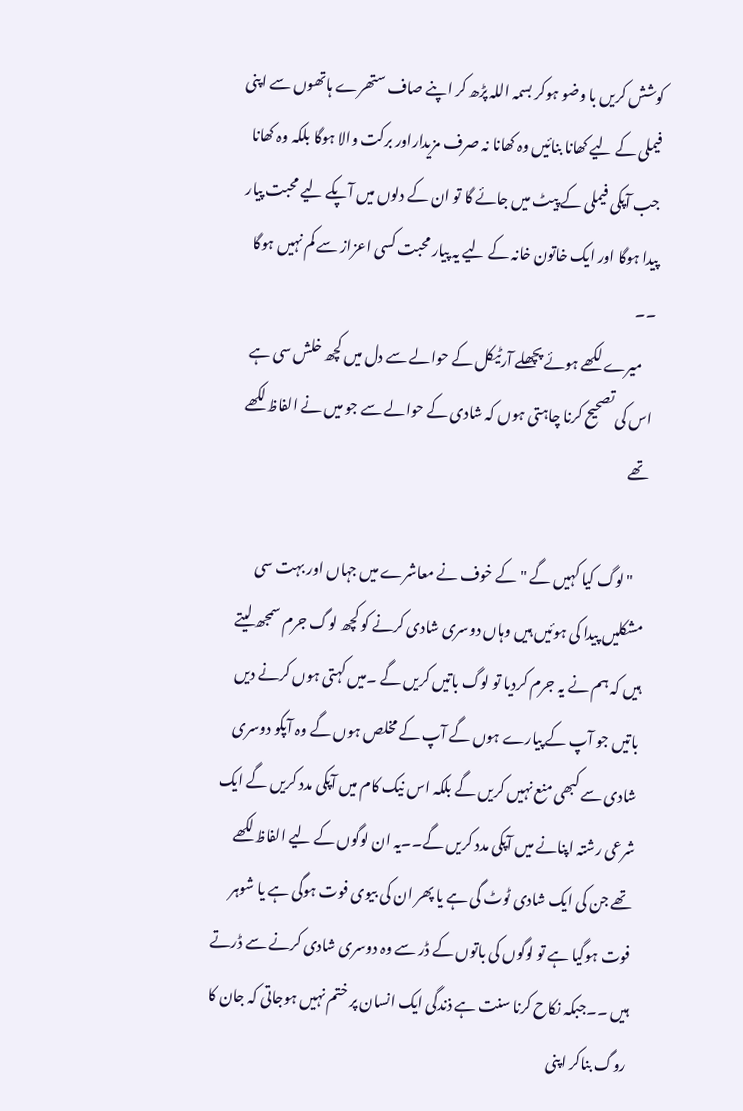کوشش کریں با وضو ہوکر بسمہ اللہ پڑھ کر اپنے صاف ستھرے ہاتھوں سے اپنی فیملی کے لیے کھانا بنائیں وہ کھانا نہ صرف مزیداراور برکت والا ہوگا بلکہ وہ کھانا جب آپکی فیملی کے پیٹ میں جائے گا تو ان کے دلوں میں آپکے لیے محبت پیار پیدا ہوگا اور ایک خاتون خانہ کے لیے یہ پیار محبت کسی اعزاز سے کم نہیں ہوگا ۔۔
    میرے لکھے ہوئے پچھلے آرٹیکل کے حوالے سے دل میں کچھ خلش سی ہے اس کی تصحیح کرنا چاہتی ہوں کہ شادی کے حوالے سے جو میں نے الفاظ لکھے تھے

    "لوگ کیا کہیں گے "کے خوف نے معاشرے میں جہاں اور بہت سی مشکلیں پیدا کی ہوئیں ہیں وہاں دوسری شادی کرنے کو کچھ لوگ جرم سمجھ لیتے ہیں کہ ہم نے یہ جرم کردیا تو لوگ باتیں کریں گے ۔میں کہتی ہوں کرنے دیں باتیں جو آپ کے پیارے ہوں گے آپ کے مخلص ہوں گے وہ آپکو دوسری شادی سے کبھی منع نہیں کریں گے بلکہ اس نیک کام میں آپکی مدد کریں گے ایک شرعی رشتہ اپنانے میں آپکی مدد کریں گے۔۔یہ ان لوگوں کے لیے الفاظ لکھے تھے جن کی ایک شادی ٹوٹ گی ہے یا پھر ان کی بیوی فوت ہوگی ہے یا شوہر فوت ہوگیا ہے تو لوگوں کی باتوں کے ڈر سے وہ دوسری شادی کرنے سے ڈرتے ہیں ۔۔جبکہ نکاح کرنا سنت ہے ذندگی ایک انسان پر ختم نہیں ہوجاتی کہ جان کا روگ بناکر اپنی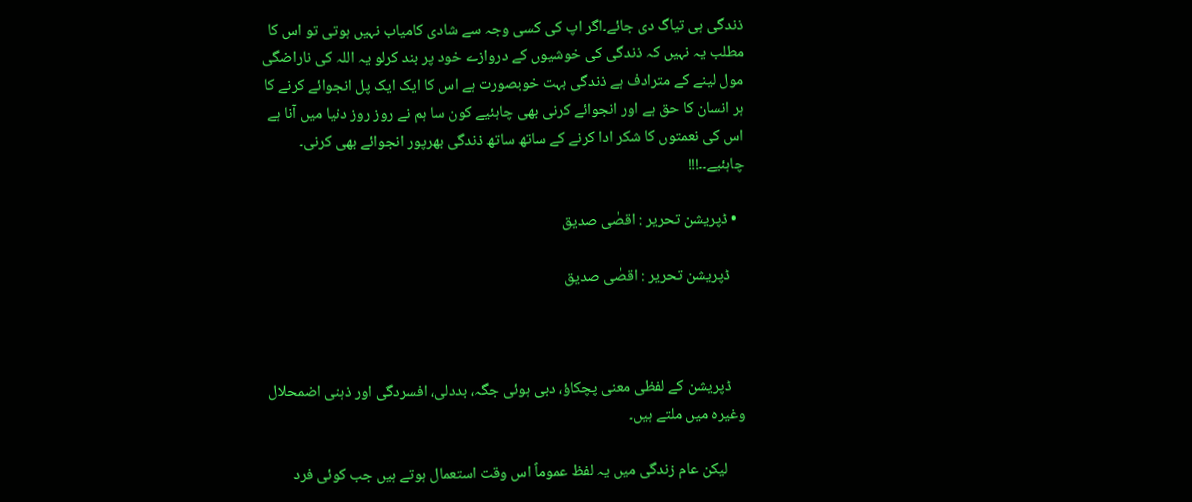ذندگی ہی تیاگ دی جائے۔اگر اپ کی کسی وجہ سے شادی کامیاب نہیں ہوتی تو اس کا مطلب یہ نہیں کہ ذندگی کی خوشیوں کے دروازے خود پر بند کرلو یہ اللہ کی ناراضگی مول لینے کے مترادف ہے ذندگی بہت خوبصورت ہے اس کا ایک ایک پل انجوائے کرنے کا ہر انسان کا حق ہے اور انجوائے کرنی بھی چاہئیے کون سا ہم نے روز روز دنیا میں آنا ہے اس کی نعمتوں کا شکر ادا کرنے کے ساتھ ساتھ ذندگی بھرپور انجوائے بھی کرنی۔ چاہئیے۔۔!!!

  • ڈپریشن تحریر : اقصٰی صدیق

    ڈپریشن تحریر : اقصٰی صدیق



    ڈپریشن کے لفظی معنی پچکاؤ، دبی ہوئی جگہ، بددلی، افسردگی اور ذہنی اضمحلال وغیرہ میں ملتے ہیں۔

     لیکن عام زندگی میں یہ لفظ عموماً اس وقت استعمال ہوتے ہیں جب کوئی فرد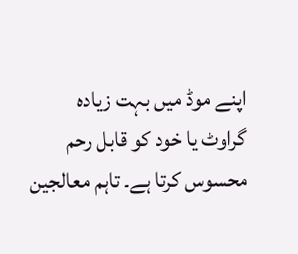اپنے موڈ میں بہت زیادہ گراوٹ یا خود کو قابل رحم محسوس کرتا ہے۔ تاہم معالجین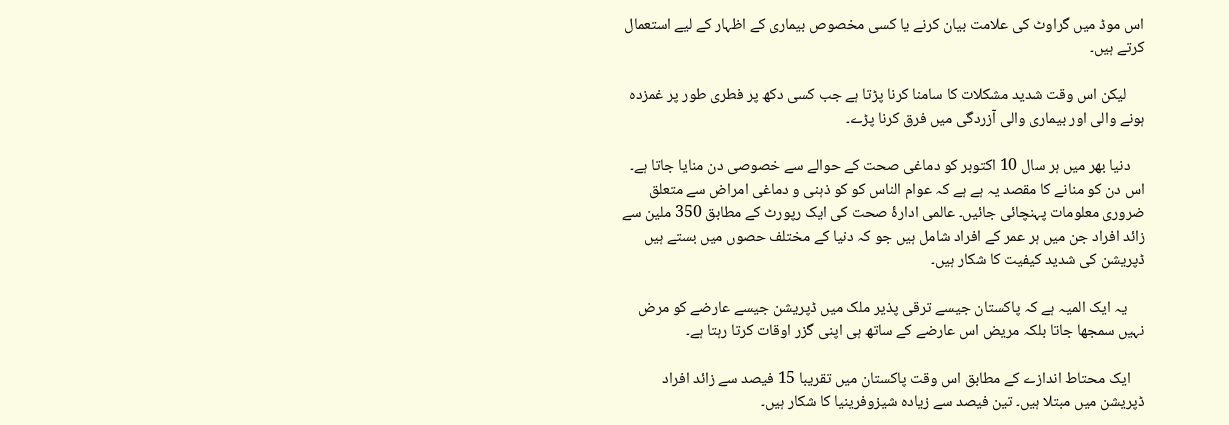اس موڈ میں گراوٹ کی علامت بیان کرنے یا کسی مخصوص بیماری کے اظہار کے لیے استعمال کرتے ہیں۔

     لیکن اس وقت شدید مشکلات کا سامنا کرنا پڑتا ہے جب کسی دکھ پر فطری طور پر غمزدہ ہونے والی اور بیماری والی آزردگی میں فرق کرنا پڑے۔

    دنیا بھر میں ہر سال 10 اکتوبر کو دماغی صحت کے حوالے سے خصوصی دن منایا جاتا ہے۔ اس دن کو منانے کا مقصد یہ ہے ہے کہ عوام الناس کو کو ذہنی و دماغی امراض سے متعلق ضروری معلومات پہنچائی جائیں۔ عالمی ادارۂ صحت کی ایک رپورٹ کے مطابق 350 ملین سے زائد افراد جن میں ہر عمر کے افراد شامل ہیں جو کہ دنیا کے مختلف حصوں میں بستے ہیں ڈپریشن کی شدید کیفیت کا شکار ہیں۔

     یہ ایک المیہ ہے کہ پاکستان جیسے ترقی پذیر ملک میں ڈپریشن جیسے عارضے کو مرض نہیں سمجھا جاتا بلکہ مریض اس عارضے کے ساتھ ہی اپنی گزر اوقات کرتا رہتا ہے۔

    ایک محتاط اندازے کے مطابق اس وقت پاکستان میں تقریبا 15 فیصد سے زائد افراد ڈپریشن میں مبتلا ہیں۔ تین فیصد سے زیادہ شیزوفرینیا کا شکار ہیں۔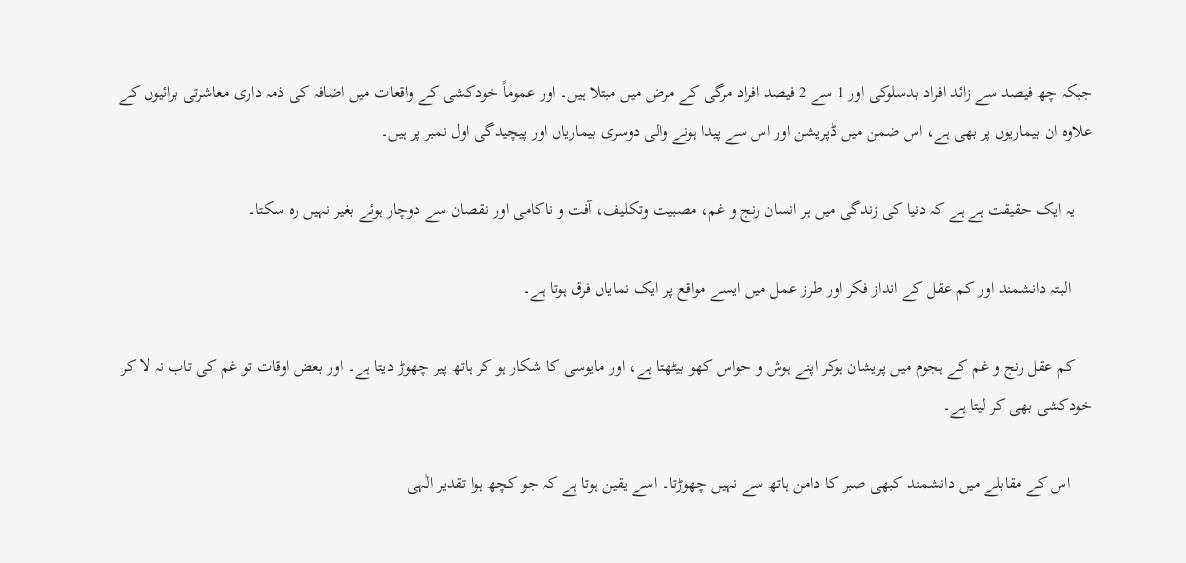جبکہ چھ فیصد سے زائد افراد بدسلوکی اور 1 سے 2 فیصد افراد مرگی کے مرض میں مبتلا ہیں۔ اور عموماً خودکشی کے واقعات میں اضافہ کی ذمہ داری معاشرتی برائیوں کے علاوہ ان بیماریوں پر بھی ہے، اس ضمن میں ڈپریشن اور اس سے پیدا ہونے والی دوسری بیماریاں اور پیچیدگی اول نمبر پر ہیں۔

    یہ ایک حقیقت ہے ہے کہ دنیا کی زندگی میں ہر انسان رنج و غم، مصبیت وتکلیف، آفت و ناکامی اور نقصان سے دوچار ہوئے بغیر نہیں رہ سکتا۔

     البتہ دانشمند اور کم عقل کے انداز فکر اور طرز عمل میں ایسے مواقع پر ایک نمایاں فرق ہوتا ہے۔

    کم عقل رنج و غم کے ہجوم میں پریشان ہوکر اپنے ہوش و حواس کھو بیٹھتا ہے، اور مایوسی کا شکار ہو کر ہاتھ پیر چھوڑ دیتا ہے۔ اور بعض اوقات تو غم کی تاب نہ لا کر خودکشی بھی کر لیتا ہے۔

     اس کے مقابلے میں دانشمند کبھی صبر کا دامن ہاتھ سے نہیں چھوڑتا۔ اسے یقین ہوتا ہے کہ جو کچھ ہوا تقدیر الٰہی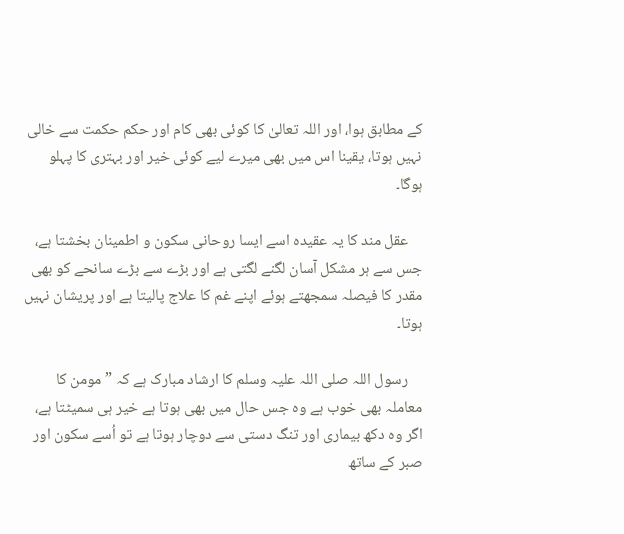کے مطابق ہوا، اور اللہ تعالیٰ کا کوئی بھی کام اور حکم حکمت سے خالی نہیں ہوتا، یقینا اس میں بھی میرے لیے کوئی خیر اور بہتری کا پہلو ہوگا۔

    عقل مند کا یہ عقیدہ اسے ایسا روحانی سکون و اطمینان بخشتا ہے، جس سے ہر مشکل آسان لگنے لگتی ہے اور بڑے سے بڑے سانحے کو بھی مقدر کا فیصلہ سمجھتے ہوئے اپنے غم کا علاج پالیتا ہے اور پریشان نہیں ہوتا۔

    رسول اللہ صلی اللہ علیہ وسلم کا ارشاد مبارک ہے کہ ” مومن کا معاملہ بھی خوب ہے وہ جس حال میں بھی ہوتا ہے خیر ہی سمیٹتا ہے، اگر وہ دکھ بیماری اور تنگ دستی سے دوچار ہوتا ہے تو اُسے سکون اور صبر کے ساتھ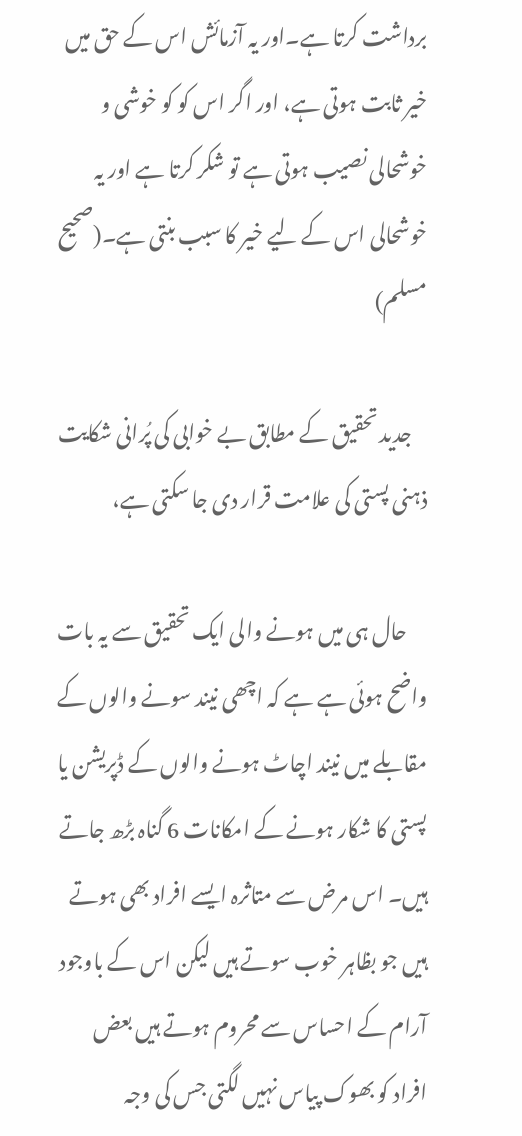برداشت کرتا ہے۔اور یہ آزمائش اس کے حق میں خیر ثابت ہوتی ہے، اور اگر اس کو کو خوشی و خوشحالی نصیب ہوتی ہے تو شکر کرتا ہے اور یہ خوشحالی اس کے لیے خیر کا سبب بنتی ہے۔(صحیح مسلم)

    جدید تحقیق کے مطابق بے خوابی کی پُرانی شکایت ذہنی پستی کی علامت قرار دی جا سکتی ہے،

     حال ہی میں ہونے والی ایک تحقیق سے یہ بات واضح ہوئی ہے ہے کہ اچھی نیند سونے والوں کے مقابلے میں نیند اچاٹ ہونے والوں کے ڈپریشن یا پستی کا شکار ہونے کے امکانات 6 گناہ بڑھ جاتے ہیں۔ اس مرض سے متاثرہ ایسے افراد بھی ہوتے ہیں جو بظاہر خوب سوتے ہیں لیکن اس کے باوجود آرام کے احساس سے محروم ہوتے ہیں بعض افراد کو بھوک پیاس نہیں لگتی جس کی وجہ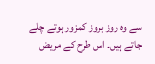سے وہ روز بروز کمزور ہوتے چلے جاتے ہیں۔ اس طرح کے مریض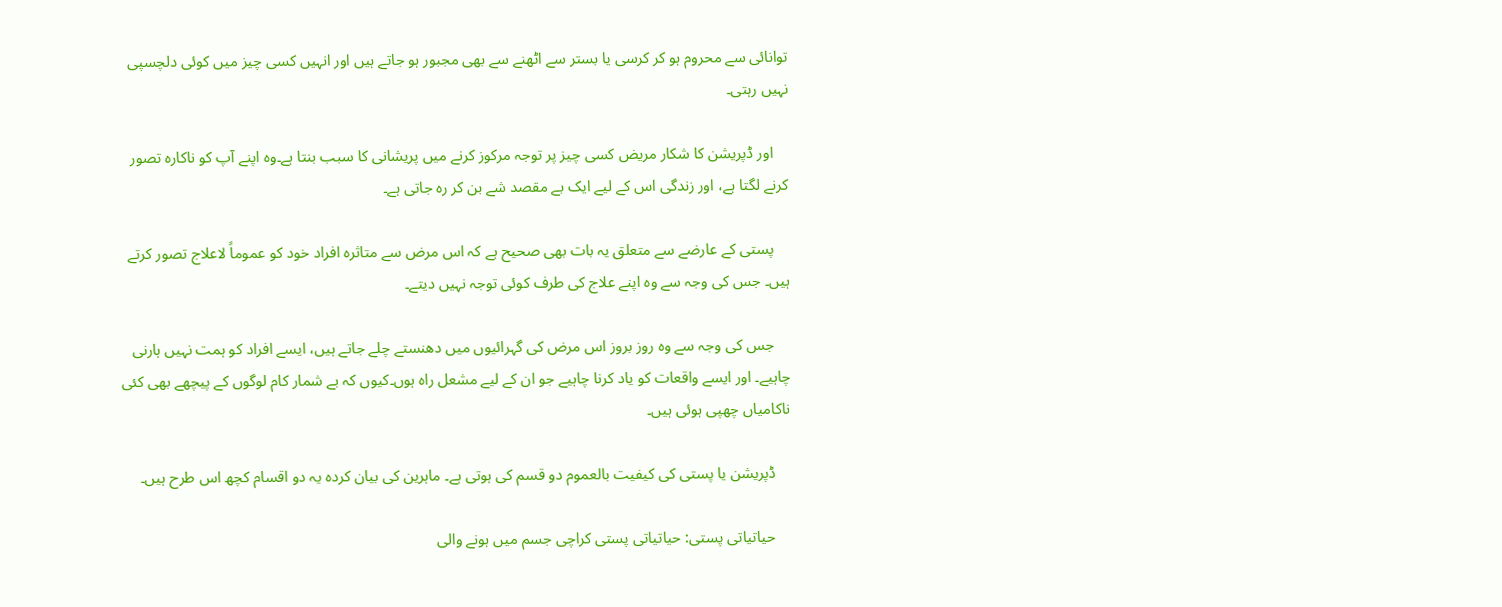توانائی سے محروم ہو کر کرسی یا بستر سے اٹھنے سے بھی مجبور ہو جاتے ہیں اور انہیں کسی چیز میں کوئی دلچسپی نہیں رہتی۔

    اور ڈپریشن کا شکار مریض کسی چیز پر توجہ مرکوز کرنے میں پریشانی کا سبب بنتا ہے۔وہ اپنے آپ کو ناکارہ تصور کرنے لگتا ہے، اور زندگی اس کے لیے ایک بے مقصد شے بن کر رہ جاتی ہے۔

    پستی کے عارضے سے متعلق یہ بات بھی صحیح ہے کہ اس مرض سے متاثرہ افراد خود کو عموماً لاعلاج تصور کرتے ہیں۔ جس کی وجہ سے وہ اپنے علاج کی طرف کوئی توجہ نہیں دیتے۔

    جس کی وجہ سے وہ روز بروز اس مرض کی گہرائیوں میں دھنستے چلے جاتے ہیں، ایسے افراد کو ہمت نہیں ہارنی چاہیے۔ اور ایسے واقعات کو یاد کرنا چاہیے جو ان کے لیے مشعل راہ ہوں۔کیوں کہ بے شمار کام لوگوں کے پیچھے بھی کئی ناکامیاں چھپی ہوئی ہیں۔

    ڈپریشن یا پستی کی کیفیت بالعموم دو قسم کی ہوتی ہے۔ ماہرین کی بیان کردہ یہ دو اقسام کچھ اس طرح ہیں۔

    حیاتیاتی پستی: حیاتیاتی پستی کراچی جسم میں ہونے والی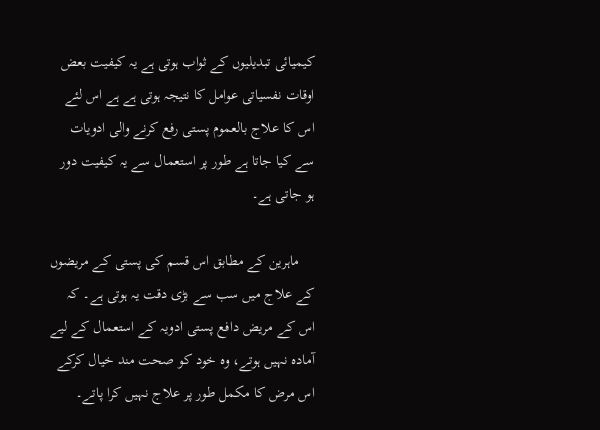کیمیائی تبدیلیوں کے ثواب ہوتی ہے یہ کیفیت بعض اوقات نفسیاتی عوامل کا نتیجہ ہوتی ہے ہے اس لئے اس کا علاج بالعموم پستی رفع کرنے والی ادویات سے کیا جاتا ہے طور پر استعمال سے یہ کیفیت دور ہو جاتی ہے۔

    ماہرین کے مطابق اس قسم کی پستی کے مریضوں کے علاج میں سب سے بڑی دقت یہ ہوتی ہے۔ کہ اس کے مریض دافع پستی ادویہ کے استعمال کے لیے آمادہ نہیں ہوتے، وہ خود کو صحت مند خیال کرکے اس مرض کا مکمل طور پر علاج نہیں کرا پاتے۔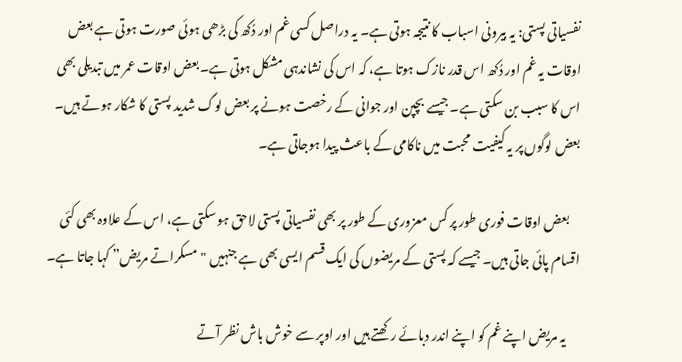نفسیاتی پستی: یہ بیرونی اسباب کا نتیجہ ہوتی ہے۔ یہ دراصل کسی غم اور دُکھ کی بڑھی ہوئی صورت ہوتی ہے بعض اوقات یہ غم اور دُکھ اس قدر نازک ہوتا ہے، کہ اس کی نشاندہی مشکل ہوتی ہے۔بعض اوقات عمر میں تبدیلی بھی اس کا سبب بن سکتی ہے۔ جیسے بچپن اور جوانی کے رخصت ہونے پر بعض لوگ شدید پستی کا شکار ہوتے ہیں۔ بعض لوگوں پر یہ کیفیت محبت میں ناکامی کے باعث پیدا ہوجاتی ہے۔

    بعض اوقات فوری طور پر کس معزوری کے طور پر بھی نفسیاتی پستی لاحق ہو سکتی ہے، اس کے علاوہ بھی کئی اقسام پائی جاتی ہیں۔ جیسے کہ پستی کے مریضوں کی ایک قسم ایسی بھی ہے جنہیں "مسکراتے مریض” کہا جاتا ہے۔

     یہ مریض اپنے غم کو اپنے اندر دبائے رکھتے ہیں اور اوپر سے خوش باش نظر آتے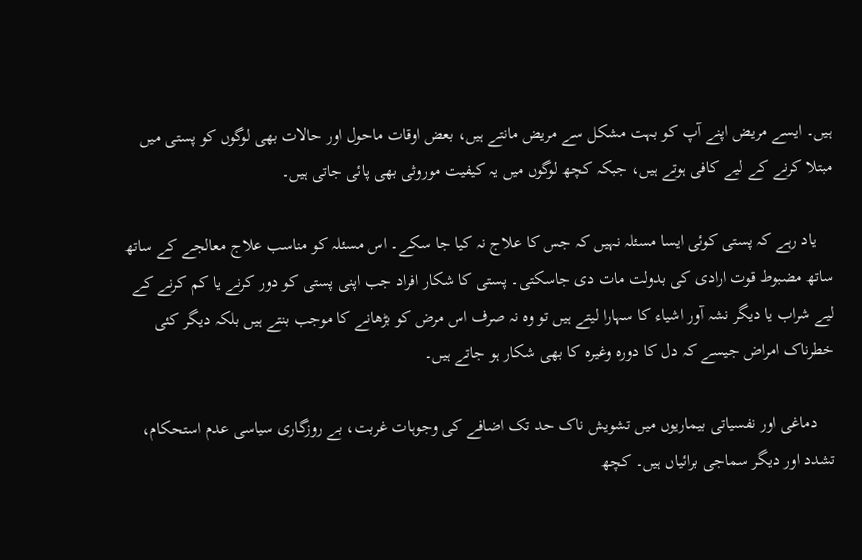ہیں۔ ایسے مریض اپنے آپ کو بہت مشکل سے مریض مانتے ہیں، بعض اوقات ماحول اور حالات بھی لوگوں کو پستی میں مبتلا کرنے کے لیے کافی ہوتے ہیں، جبکہ کچھ لوگوں میں یہ کیفیت موروثی بھی پائی جاتی ہیں۔

    یاد رہے کہ پستی کوئی ایسا مسئلہ نہیں کہ جس کا علاج نہ کیا جا سکے۔ اس مسئلہ کو مناسب علاج معالجے کے ساتھ ساتھ مضبوط قوت ارادی کی بدولت مات دی جاسکتی۔ پستی کا شکار افراد جب اپنی پستی کو دور کرنے یا کم کرنے کے لیے شراب یا دیگر نشہ آور اشیاء کا سہارا لیتے ہیں تو وہ نہ صرف اس مرض کو بڑھانے کا موجب بنتے ہیں بلکہ دیگر کئی خطرناک امراض جیسے کہ دل کا دورہ وغیرہ کا بھی شکار ہو جاتے ہیں۔

    دماغی اور نفسیاتی بیماریوں میں تشویش ناک حد تک اضافے کی وجوہات غربت، بے روزگاری سیاسی عدم استحکام، تشدد اور دیگر سماجی برائیاں ہیں۔ کچھ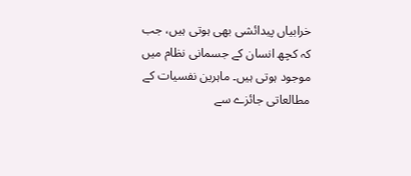خرابیاں پیدائشی بھی ہوتی ہیں، جب کہ کچھ انسان کے جسمانی نظام میں موجود ہوتی ہیں۔ ماہرین نفسیات کے مطالعاتی جائزے سے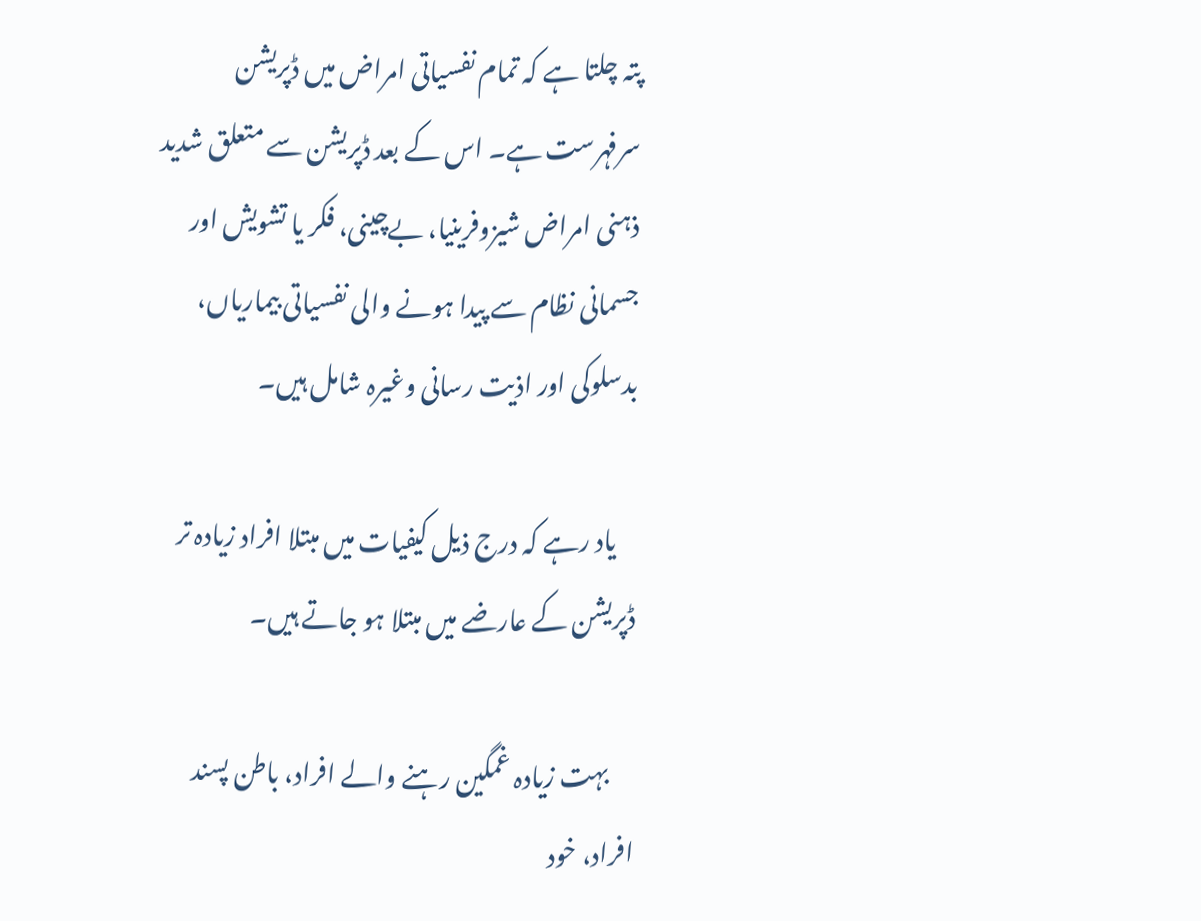پتہ چلتا ہے کہ تمام نفسیاتی امراض میں ڈپریشن سرفہرست ہے۔ اس کے بعد ڈپریشن سے متعلق شدید ذہنی امراض شیزوفرینیا، بےچینی، فکر یا تشویش اور جسمانی نظام سے پیدا ہونے والی نفسیاتی بیماریاں، بدسلوکی اور اذیت رسانی وغیرہ شامل ہیں۔

    یاد رہے کہ درج ذیل کیفیات میں مبتلا افراد زیادہ تر ڈپریشن کے عارضے میں مبتلا ہو جاتے ہیں۔

     بہت زیادہ غمگین رہنے والے افراد، باطن پسند افراد، خود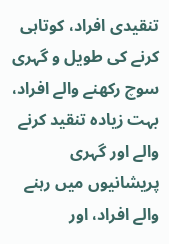تنقیدی افراد، کوتاہی کرنے کی طویل و گہری سوچ رکھنے والے افراد، بہت زیادہ تنقید کرنے والے اور گہری پریشانیوں میں رہنے والے افراد، اور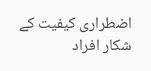اضطراری کیفیت کے شکار افراد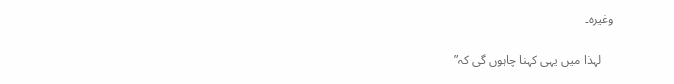وغیرہ۔

    لہذا میں یہی کہنا چاہوں گی کہ”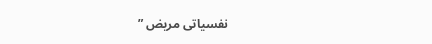نفسیاتی مریض ”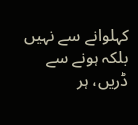کہلوانے سے نہیں بلکہ ہونے سے ڈریں، ہر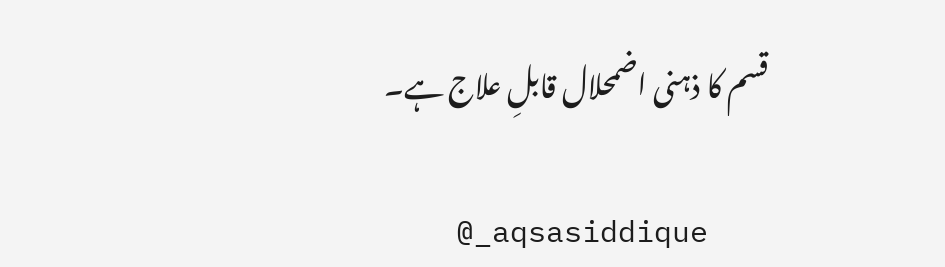قسم کا ذہنی اضمحلال قابلِ علاج ہے۔

    @_aqsasiddique